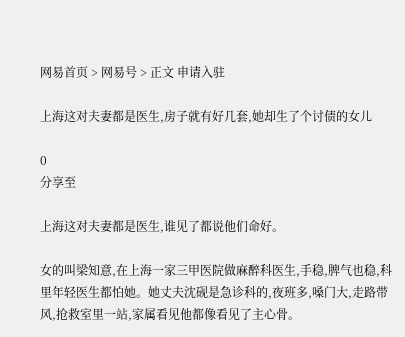网易首页 > 网易号 > 正文 申请入驻

上海这对夫妻都是医生,房子就有好几套,她却生了个讨债的女儿

0
分享至

上海这对夫妻都是医生,谁见了都说他们命好。

女的叫梁知意,在上海一家三甲医院做麻醉科医生,手稳,脾气也稳,科里年轻医生都怕她。她丈夫沈砚是急诊科的,夜班多,嗓门大,走路带风,抢救室里一站,家属看见他都像看见了主心骨。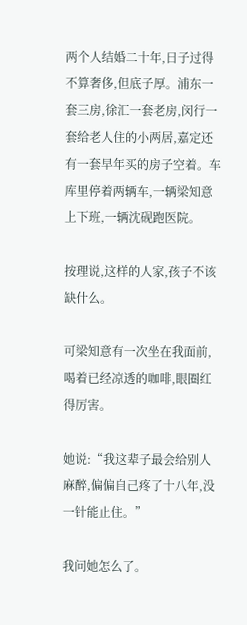两个人结婚二十年,日子过得不算奢侈,但底子厚。浦东一套三房,徐汇一套老房,闵行一套给老人住的小两居,嘉定还有一套早年买的房子空着。车库里停着两辆车,一辆梁知意上下班,一辆沈砚跑医院。

按理说,这样的人家,孩子不该缺什么。

可梁知意有一次坐在我面前,喝着已经凉透的咖啡,眼圈红得厉害。

她说:“我这辈子最会给别人麻醉,偏偏自己疼了十八年,没一针能止住。”

我问她怎么了。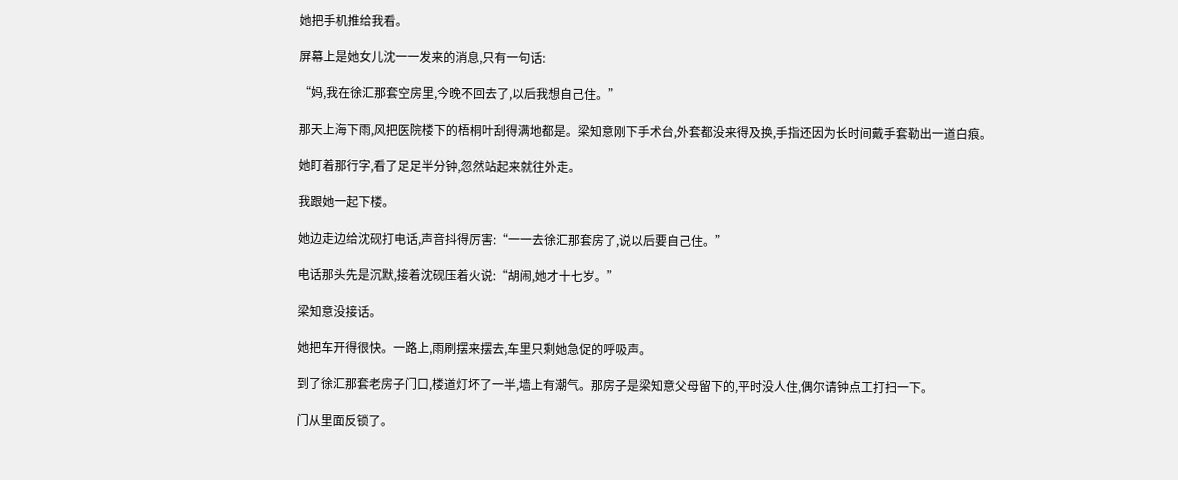她把手机推给我看。

屏幕上是她女儿沈一一发来的消息,只有一句话:

“妈,我在徐汇那套空房里,今晚不回去了,以后我想自己住。”

那天上海下雨,风把医院楼下的梧桐叶刮得满地都是。梁知意刚下手术台,外套都没来得及换,手指还因为长时间戴手套勒出一道白痕。

她盯着那行字,看了足足半分钟,忽然站起来就往外走。

我跟她一起下楼。

她边走边给沈砚打电话,声音抖得厉害:“一一去徐汇那套房了,说以后要自己住。”

电话那头先是沉默,接着沈砚压着火说:“胡闹,她才十七岁。”

梁知意没接话。

她把车开得很快。一路上,雨刷摆来摆去,车里只剩她急促的呼吸声。

到了徐汇那套老房子门口,楼道灯坏了一半,墙上有潮气。那房子是梁知意父母留下的,平时没人住,偶尔请钟点工打扫一下。

门从里面反锁了。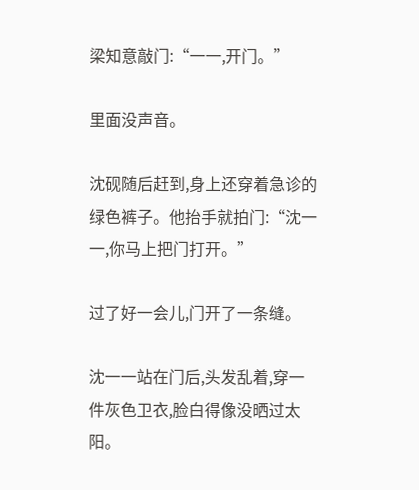梁知意敲门:“一一,开门。”

里面没声音。

沈砚随后赶到,身上还穿着急诊的绿色裤子。他抬手就拍门:“沈一一,你马上把门打开。”

过了好一会儿,门开了一条缝。

沈一一站在门后,头发乱着,穿一件灰色卫衣,脸白得像没晒过太阳。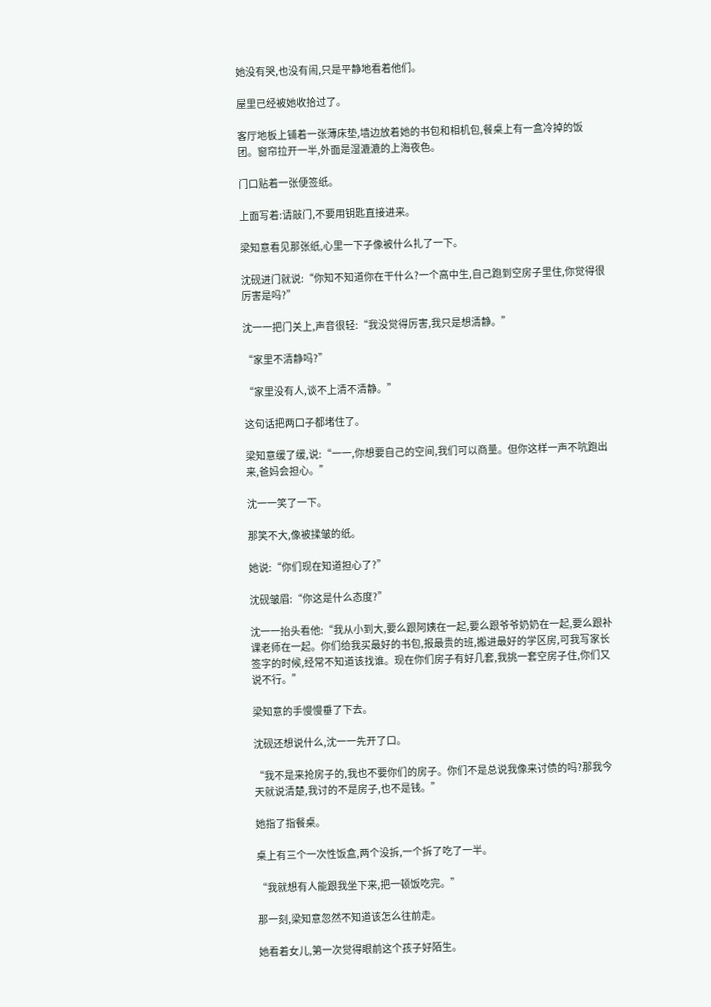她没有哭,也没有闹,只是平静地看着他们。

屋里已经被她收拾过了。

客厅地板上铺着一张薄床垫,墙边放着她的书包和相机包,餐桌上有一盒冷掉的饭团。窗帘拉开一半,外面是湿漉漉的上海夜色。

门口贴着一张便签纸。

上面写着:请敲门,不要用钥匙直接进来。

梁知意看见那张纸,心里一下子像被什么扎了一下。

沈砚进门就说:“你知不知道你在干什么?一个高中生,自己跑到空房子里住,你觉得很厉害是吗?”

沈一一把门关上,声音很轻:“我没觉得厉害,我只是想清静。”

“家里不清静吗?”

“家里没有人,谈不上清不清静。”

这句话把两口子都堵住了。

梁知意缓了缓,说:“一一,你想要自己的空间,我们可以商量。但你这样一声不吭跑出来,爸妈会担心。”

沈一一笑了一下。

那笑不大,像被揉皱的纸。

她说:“你们现在知道担心了?”

沈砚皱眉:“你这是什么态度?”

沈一一抬头看他:“我从小到大,要么跟阿姨在一起,要么跟爷爷奶奶在一起,要么跟补课老师在一起。你们给我买最好的书包,报最贵的班,搬进最好的学区房,可我写家长签字的时候,经常不知道该找谁。现在你们房子有好几套,我挑一套空房子住,你们又说不行。”

梁知意的手慢慢垂了下去。

沈砚还想说什么,沈一一先开了口。

“我不是来抢房子的,我也不要你们的房子。你们不是总说我像来讨债的吗?那我今天就说清楚,我讨的不是房子,也不是钱。”

她指了指餐桌。

桌上有三个一次性饭盒,两个没拆,一个拆了吃了一半。

“我就想有人能跟我坐下来,把一顿饭吃完。”

那一刻,梁知意忽然不知道该怎么往前走。

她看着女儿,第一次觉得眼前这个孩子好陌生。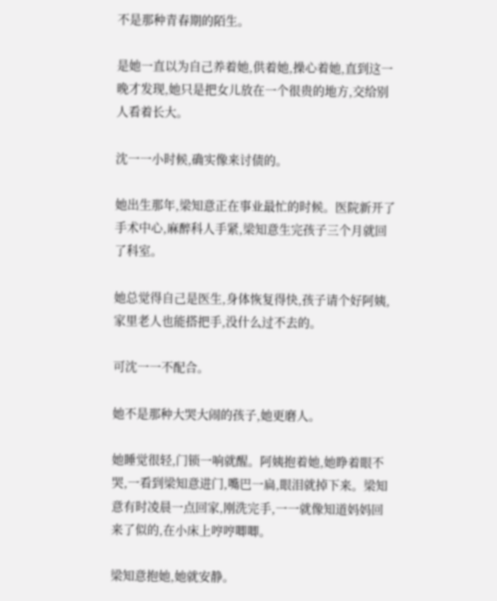不是那种青春期的陌生。

是她一直以为自己养着她,供着她,操心着她,直到这一晚才发现,她只是把女儿放在一个很贵的地方,交给别人看着长大。

沈一一小时候,确实像来讨债的。

她出生那年,梁知意正在事业最忙的时候。医院新开了手术中心,麻醉科人手紧,梁知意生完孩子三个月就回了科室。

她总觉得自己是医生,身体恢复得快,孩子请个好阿姨,家里老人也能搭把手,没什么过不去的。

可沈一一不配合。

她不是那种大哭大闹的孩子,她更磨人。

她睡觉很轻,门锁一响就醒。阿姨抱着她,她睁着眼不哭,一看到梁知意进门,嘴巴一扁,眼泪就掉下来。梁知意有时凌晨一点回家,刚洗完手,一一就像知道妈妈回来了似的,在小床上哼哼唧唧。

梁知意抱她,她就安静。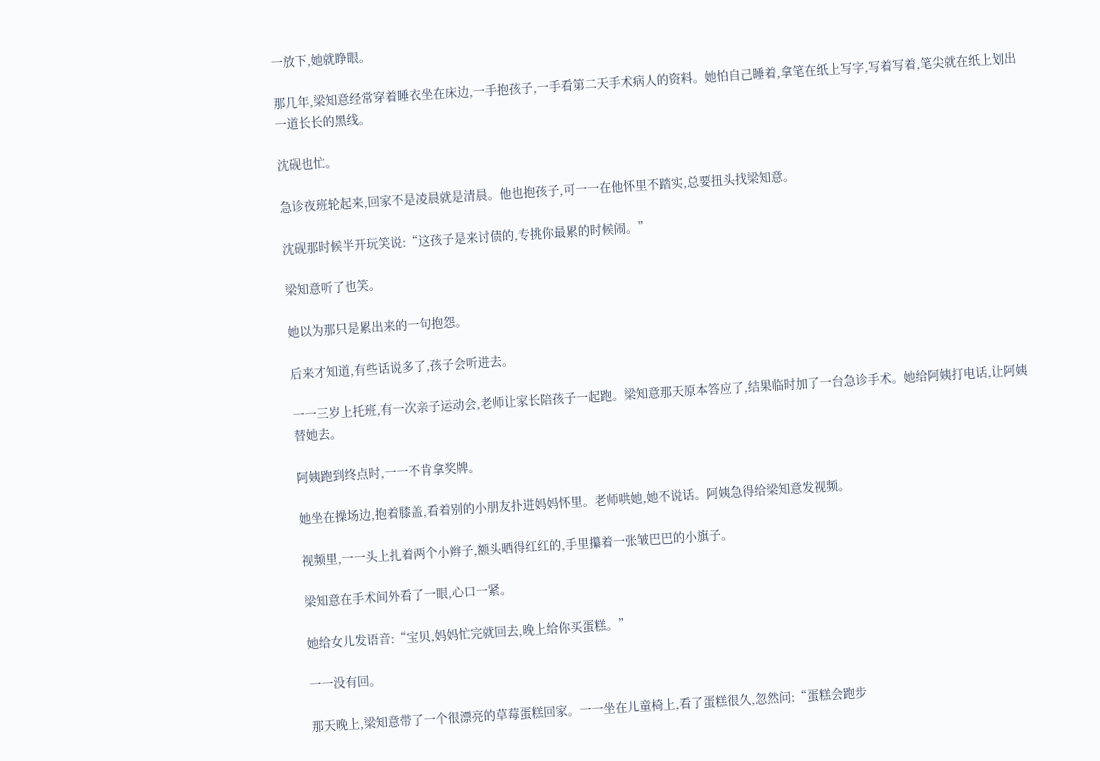一放下,她就睁眼。

那几年,梁知意经常穿着睡衣坐在床边,一手抱孩子,一手看第二天手术病人的资料。她怕自己睡着,拿笔在纸上写字,写着写着,笔尖就在纸上划出一道长长的黑线。

沈砚也忙。

急诊夜班轮起来,回家不是凌晨就是清晨。他也抱孩子,可一一在他怀里不踏实,总要扭头找梁知意。

沈砚那时候半开玩笑说:“这孩子是来讨债的,专挑你最累的时候闹。”

梁知意听了也笑。

她以为那只是累出来的一句抱怨。

后来才知道,有些话说多了,孩子会听进去。

一一三岁上托班,有一次亲子运动会,老师让家长陪孩子一起跑。梁知意那天原本答应了,结果临时加了一台急诊手术。她给阿姨打电话,让阿姨替她去。

阿姨跑到终点时,一一不肯拿奖牌。

她坐在操场边,抱着膝盖,看着别的小朋友扑进妈妈怀里。老师哄她,她不说话。阿姨急得给梁知意发视频。

视频里,一一头上扎着两个小辫子,额头晒得红红的,手里攥着一张皱巴巴的小旗子。

梁知意在手术间外看了一眼,心口一紧。

她给女儿发语音:“宝贝,妈妈忙完就回去,晚上给你买蛋糕。”

一一没有回。

那天晚上,梁知意带了一个很漂亮的草莓蛋糕回家。一一坐在儿童椅上,看了蛋糕很久,忽然问:“蛋糕会跑步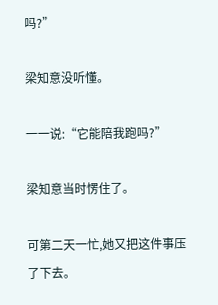吗?”

梁知意没听懂。

一一说:“它能陪我跑吗?”

梁知意当时愣住了。

可第二天一忙,她又把这件事压了下去。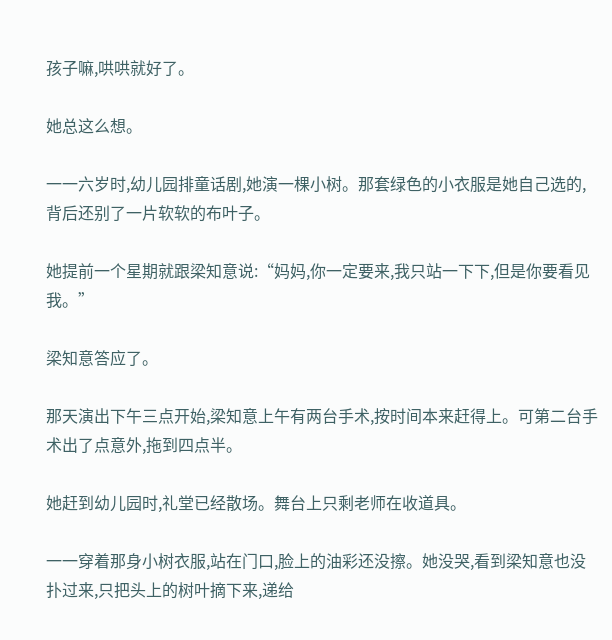孩子嘛,哄哄就好了。

她总这么想。

一一六岁时,幼儿园排童话剧,她演一棵小树。那套绿色的小衣服是她自己选的,背后还别了一片软软的布叶子。

她提前一个星期就跟梁知意说:“妈妈,你一定要来,我只站一下下,但是你要看见我。”

梁知意答应了。

那天演出下午三点开始,梁知意上午有两台手术,按时间本来赶得上。可第二台手术出了点意外,拖到四点半。

她赶到幼儿园时,礼堂已经散场。舞台上只剩老师在收道具。

一一穿着那身小树衣服,站在门口,脸上的油彩还没擦。她没哭,看到梁知意也没扑过来,只把头上的树叶摘下来,递给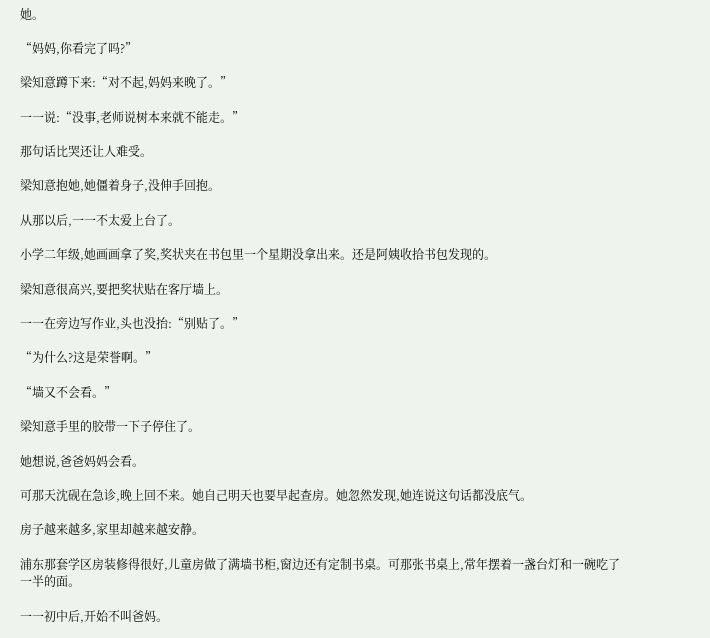她。

“妈妈,你看完了吗?”

梁知意蹲下来:“对不起,妈妈来晚了。”

一一说:“没事,老师说树本来就不能走。”

那句话比哭还让人难受。

梁知意抱她,她僵着身子,没伸手回抱。

从那以后,一一不太爱上台了。

小学二年级,她画画拿了奖,奖状夹在书包里一个星期没拿出来。还是阿姨收拾书包发现的。

梁知意很高兴,要把奖状贴在客厅墙上。

一一在旁边写作业,头也没抬:“别贴了。”

“为什么?这是荣誉啊。”

“墙又不会看。”

梁知意手里的胶带一下子停住了。

她想说,爸爸妈妈会看。

可那天沈砚在急诊,晚上回不来。她自己明天也要早起查房。她忽然发现,她连说这句话都没底气。

房子越来越多,家里却越来越安静。

浦东那套学区房装修得很好,儿童房做了满墙书柜,窗边还有定制书桌。可那张书桌上,常年摆着一盏台灯和一碗吃了一半的面。

一一初中后,开始不叫爸妈。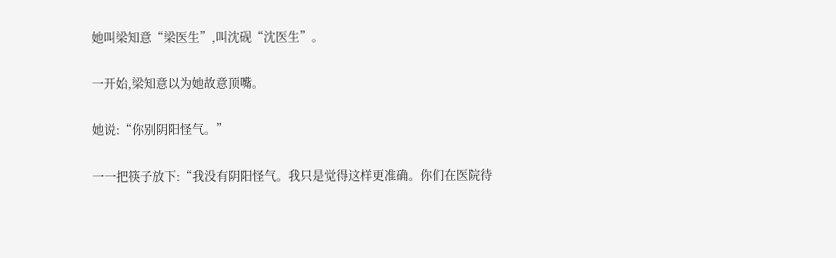她叫梁知意“梁医生”,叫沈砚“沈医生”。

一开始,梁知意以为她故意顶嘴。

她说:“你别阴阳怪气。”

一一把筷子放下:“我没有阴阳怪气。我只是觉得这样更准确。你们在医院待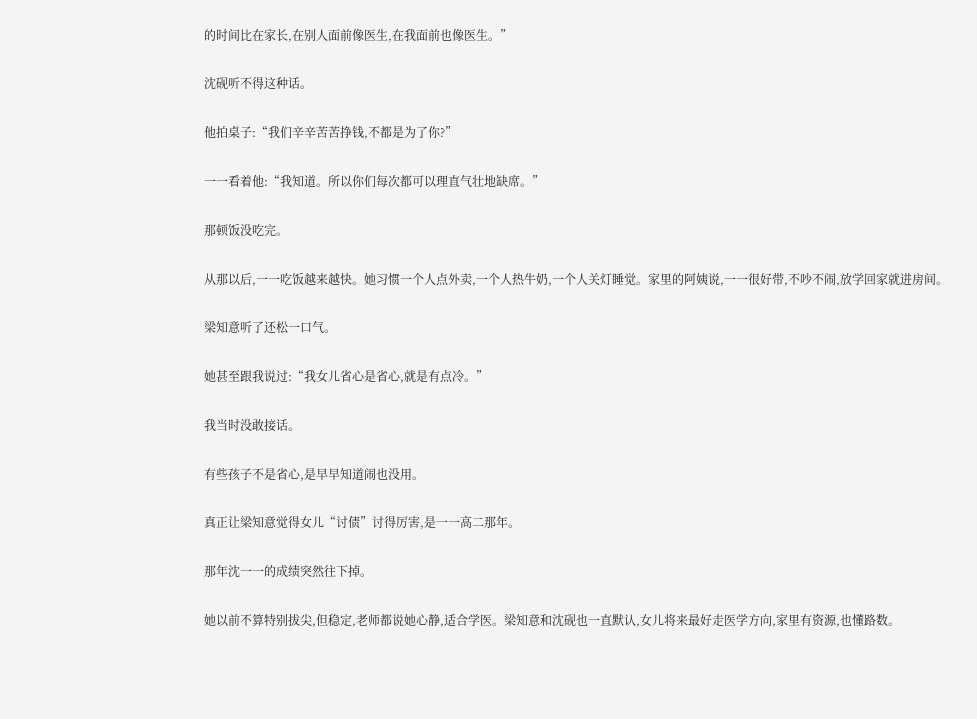的时间比在家长,在别人面前像医生,在我面前也像医生。”

沈砚听不得这种话。

他拍桌子:“我们辛辛苦苦挣钱,不都是为了你?”

一一看着他:“我知道。所以你们每次都可以理直气壮地缺席。”

那顿饭没吃完。

从那以后,一一吃饭越来越快。她习惯一个人点外卖,一个人热牛奶,一个人关灯睡觉。家里的阿姨说,一一很好带,不吵不闹,放学回家就进房间。

梁知意听了还松一口气。

她甚至跟我说过:“我女儿省心是省心,就是有点冷。”

我当时没敢接话。

有些孩子不是省心,是早早知道闹也没用。

真正让梁知意觉得女儿“讨债”讨得厉害,是一一高二那年。

那年沈一一的成绩突然往下掉。

她以前不算特别拔尖,但稳定,老师都说她心静,适合学医。梁知意和沈砚也一直默认,女儿将来最好走医学方向,家里有资源,也懂路数。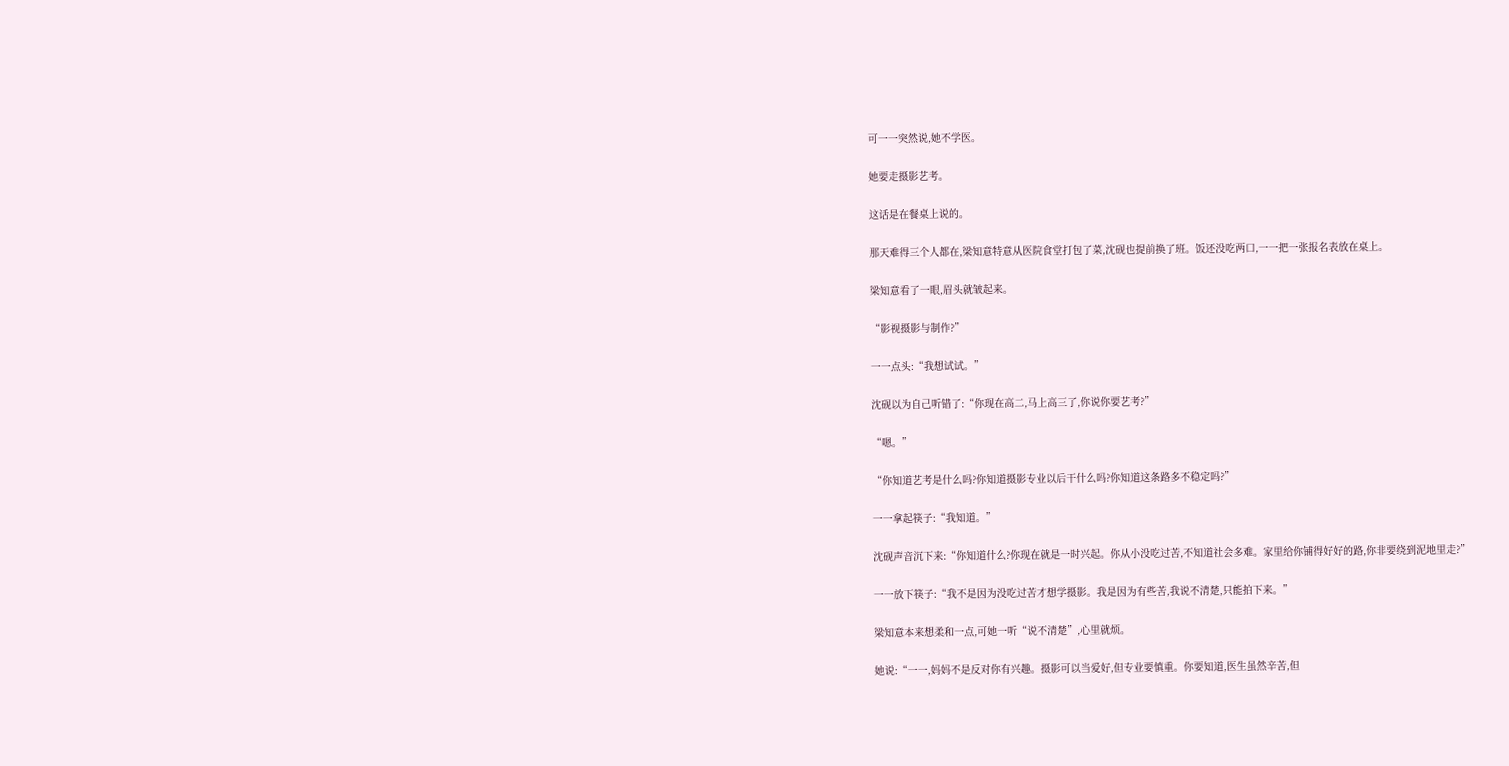可一一突然说,她不学医。

她要走摄影艺考。

这话是在餐桌上说的。

那天难得三个人都在,梁知意特意从医院食堂打包了菜,沈砚也提前换了班。饭还没吃两口,一一把一张报名表放在桌上。

梁知意看了一眼,眉头就皱起来。

“影视摄影与制作?”

一一点头:“我想试试。”

沈砚以为自己听错了:“你现在高二,马上高三了,你说你要艺考?”

“嗯。”

“你知道艺考是什么吗?你知道摄影专业以后干什么吗?你知道这条路多不稳定吗?”

一一拿起筷子:“我知道。”

沈砚声音沉下来:“你知道什么?你现在就是一时兴起。你从小没吃过苦,不知道社会多难。家里给你铺得好好的路,你非要绕到泥地里走?”

一一放下筷子:“我不是因为没吃过苦才想学摄影。我是因为有些苦,我说不清楚,只能拍下来。”

梁知意本来想柔和一点,可她一听“说不清楚”,心里就烦。

她说:“一一,妈妈不是反对你有兴趣。摄影可以当爱好,但专业要慎重。你要知道,医生虽然辛苦,但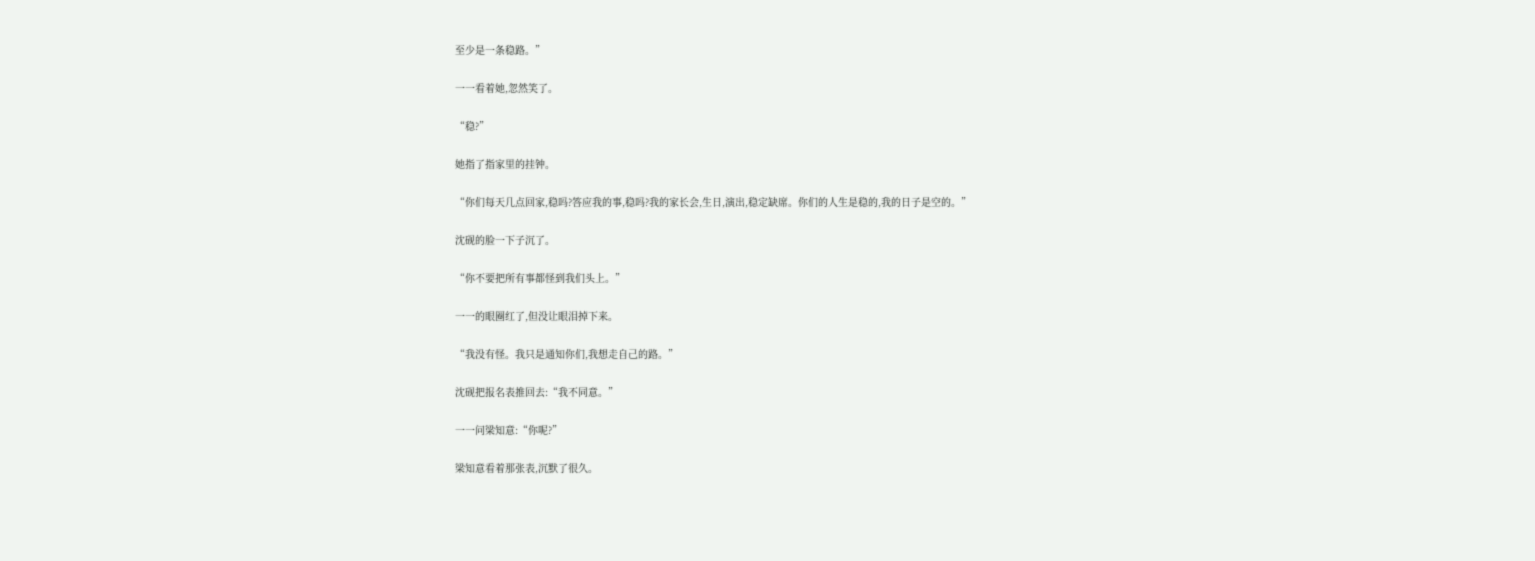至少是一条稳路。”

一一看着她,忽然笑了。

“稳?”

她指了指家里的挂钟。

“你们每天几点回家,稳吗?答应我的事,稳吗?我的家长会,生日,演出,稳定缺席。你们的人生是稳的,我的日子是空的。”

沈砚的脸一下子沉了。

“你不要把所有事都怪到我们头上。”

一一的眼圈红了,但没让眼泪掉下来。

“我没有怪。我只是通知你们,我想走自己的路。”

沈砚把报名表推回去:“我不同意。”

一一问梁知意:“你呢?”

梁知意看着那张表,沉默了很久。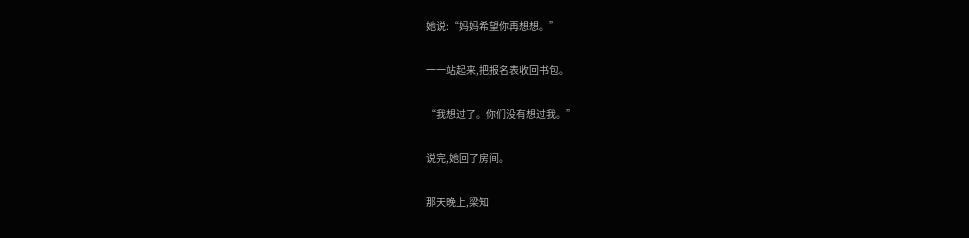她说:“妈妈希望你再想想。”

一一站起来,把报名表收回书包。

“我想过了。你们没有想过我。”

说完,她回了房间。

那天晚上,梁知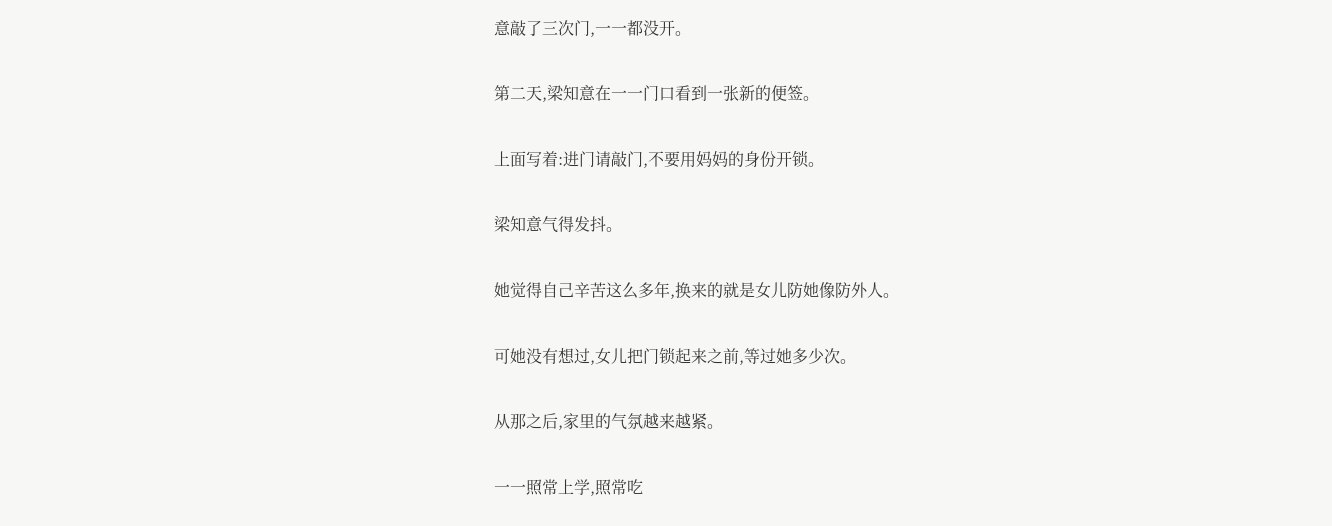意敲了三次门,一一都没开。

第二天,梁知意在一一门口看到一张新的便签。

上面写着:进门请敲门,不要用妈妈的身份开锁。

梁知意气得发抖。

她觉得自己辛苦这么多年,换来的就是女儿防她像防外人。

可她没有想过,女儿把门锁起来之前,等过她多少次。

从那之后,家里的气氛越来越紧。

一一照常上学,照常吃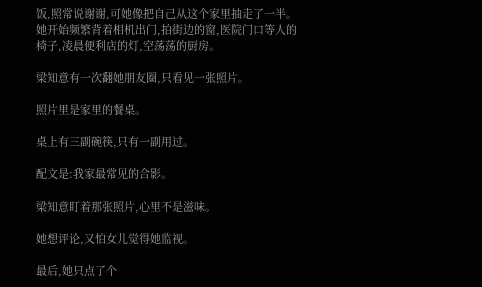饭,照常说谢谢,可她像把自己从这个家里抽走了一半。她开始频繁背着相机出门,拍街边的窗,医院门口等人的椅子,凌晨便利店的灯,空荡荡的厨房。

梁知意有一次翻她朋友圈,只看见一张照片。

照片里是家里的餐桌。

桌上有三副碗筷,只有一副用过。

配文是:我家最常见的合影。

梁知意盯着那张照片,心里不是滋味。

她想评论,又怕女儿觉得她监视。

最后,她只点了个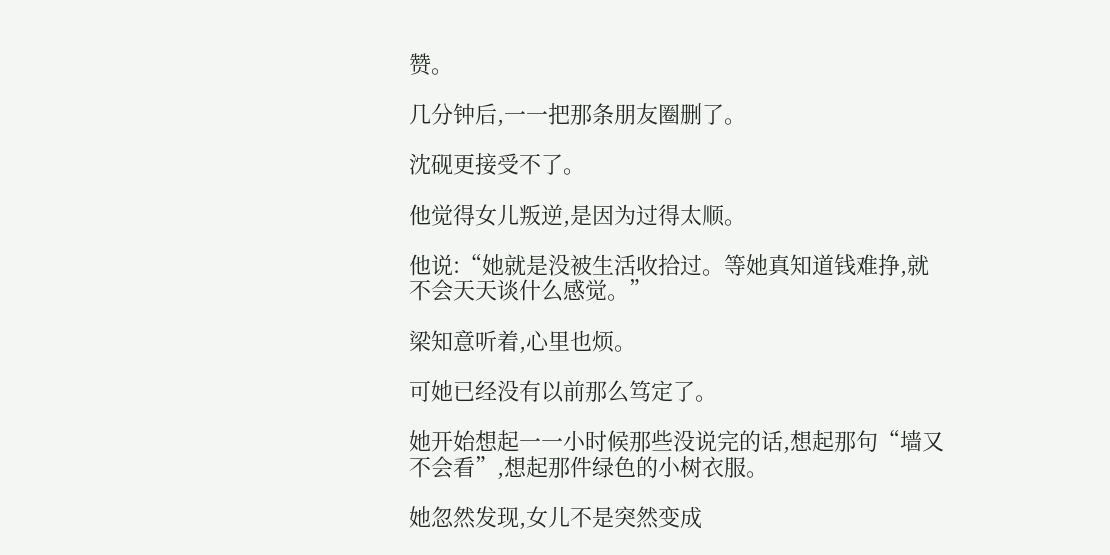赞。

几分钟后,一一把那条朋友圈删了。

沈砚更接受不了。

他觉得女儿叛逆,是因为过得太顺。

他说:“她就是没被生活收拾过。等她真知道钱难挣,就不会天天谈什么感觉。”

梁知意听着,心里也烦。

可她已经没有以前那么笃定了。

她开始想起一一小时候那些没说完的话,想起那句“墙又不会看”,想起那件绿色的小树衣服。

她忽然发现,女儿不是突然变成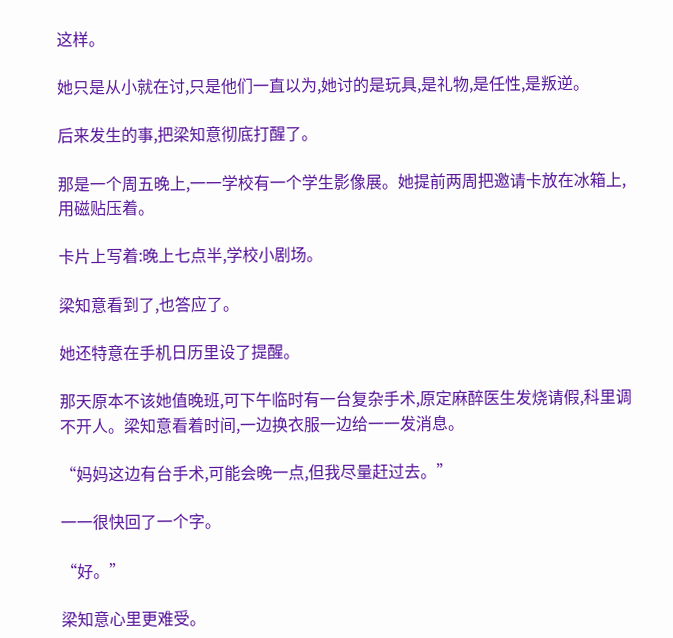这样。

她只是从小就在讨,只是他们一直以为,她讨的是玩具,是礼物,是任性,是叛逆。

后来发生的事,把梁知意彻底打醒了。

那是一个周五晚上,一一学校有一个学生影像展。她提前两周把邀请卡放在冰箱上,用磁贴压着。

卡片上写着:晚上七点半,学校小剧场。

梁知意看到了,也答应了。

她还特意在手机日历里设了提醒。

那天原本不该她值晚班,可下午临时有一台复杂手术,原定麻醉医生发烧请假,科里调不开人。梁知意看着时间,一边换衣服一边给一一发消息。

“妈妈这边有台手术,可能会晚一点,但我尽量赶过去。”

一一很快回了一个字。

“好。”

梁知意心里更难受。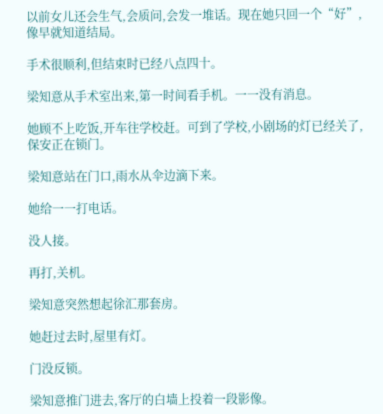以前女儿还会生气,会质问,会发一堆话。现在她只回一个“好”,像早就知道结局。

手术很顺利,但结束时已经八点四十。

梁知意从手术室出来,第一时间看手机。一一没有消息。

她顾不上吃饭,开车往学校赶。可到了学校,小剧场的灯已经关了,保安正在锁门。

梁知意站在门口,雨水从伞边滴下来。

她给一一打电话。

没人接。

再打,关机。

梁知意突然想起徐汇那套房。

她赶过去时,屋里有灯。

门没反锁。

梁知意推门进去,客厅的白墙上投着一段影像。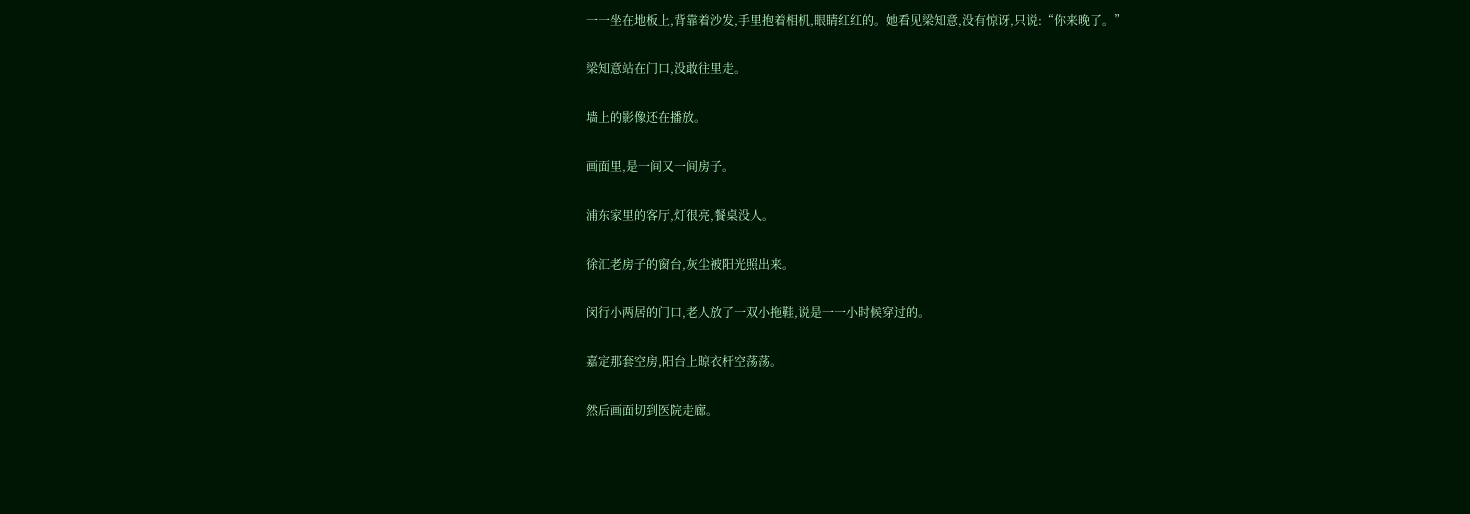一一坐在地板上,背靠着沙发,手里抱着相机,眼睛红红的。她看见梁知意,没有惊讶,只说:“你来晚了。”

梁知意站在门口,没敢往里走。

墙上的影像还在播放。

画面里,是一间又一间房子。

浦东家里的客厅,灯很亮,餐桌没人。

徐汇老房子的窗台,灰尘被阳光照出来。

闵行小两居的门口,老人放了一双小拖鞋,说是一一小时候穿过的。

嘉定那套空房,阳台上晾衣杆空荡荡。

然后画面切到医院走廊。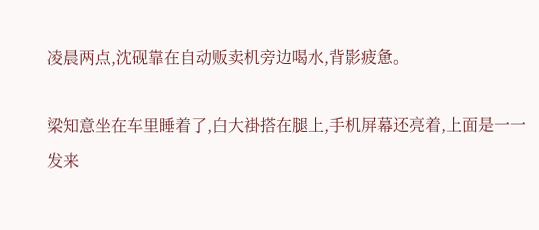凌晨两点,沈砚靠在自动贩卖机旁边喝水,背影疲惫。

梁知意坐在车里睡着了,白大褂搭在腿上,手机屏幕还亮着,上面是一一发来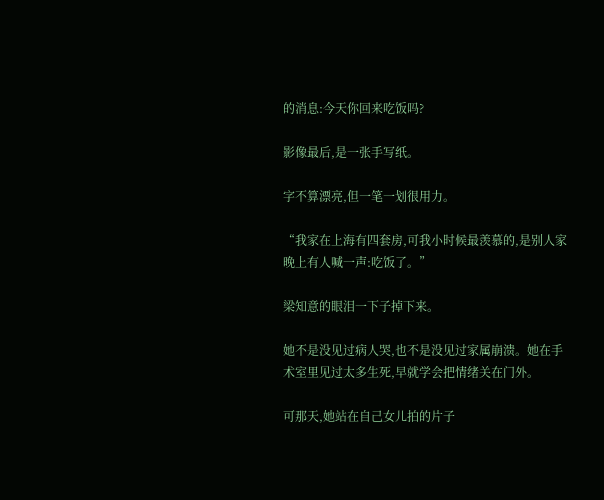的消息:今天你回来吃饭吗?

影像最后,是一张手写纸。

字不算漂亮,但一笔一划很用力。

“我家在上海有四套房,可我小时候最羡慕的,是别人家晚上有人喊一声:吃饭了。”

梁知意的眼泪一下子掉下来。

她不是没见过病人哭,也不是没见过家属崩溃。她在手术室里见过太多生死,早就学会把情绪关在门外。

可那天,她站在自己女儿拍的片子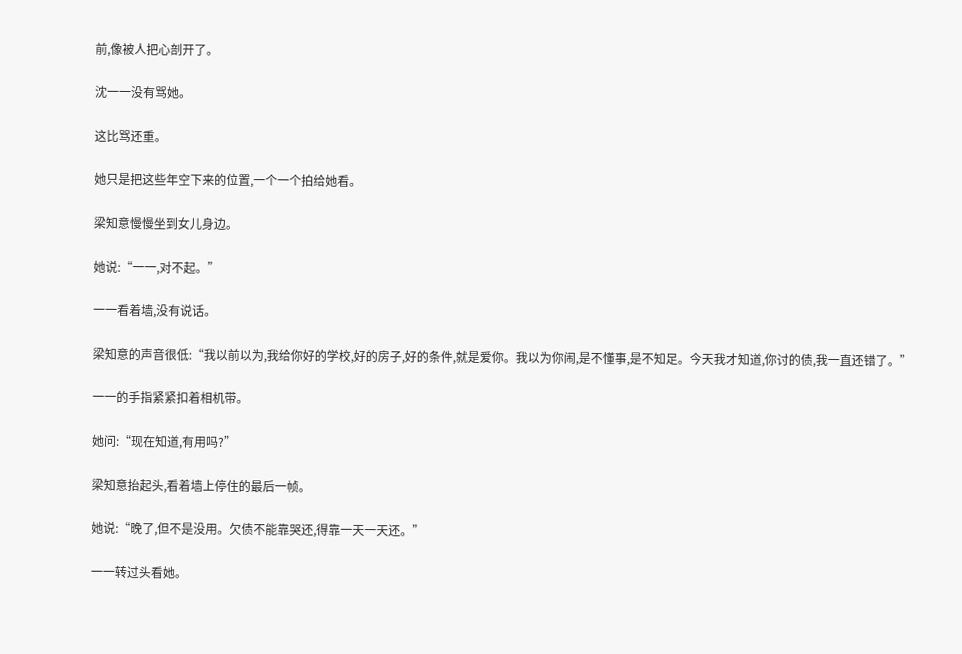前,像被人把心剖开了。

沈一一没有骂她。

这比骂还重。

她只是把这些年空下来的位置,一个一个拍给她看。

梁知意慢慢坐到女儿身边。

她说:“一一,对不起。”

一一看着墙,没有说话。

梁知意的声音很低:“我以前以为,我给你好的学校,好的房子,好的条件,就是爱你。我以为你闹,是不懂事,是不知足。今天我才知道,你讨的债,我一直还错了。”

一一的手指紧紧扣着相机带。

她问:“现在知道,有用吗?”

梁知意抬起头,看着墙上停住的最后一帧。

她说:“晚了,但不是没用。欠债不能靠哭还,得靠一天一天还。”

一一转过头看她。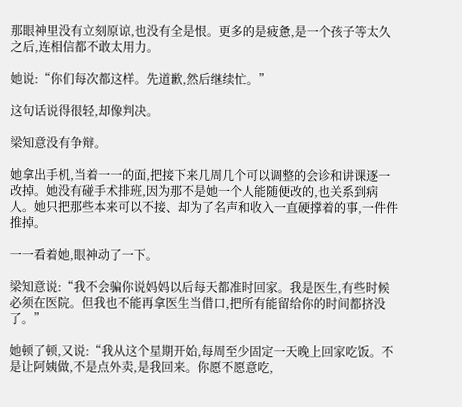那眼神里没有立刻原谅,也没有全是恨。更多的是疲惫,是一个孩子等太久之后,连相信都不敢太用力。

她说:“你们每次都这样。先道歉,然后继续忙。”

这句话说得很轻,却像判决。

梁知意没有争辩。

她拿出手机,当着一一的面,把接下来几周几个可以调整的会诊和讲课逐一改掉。她没有碰手术排班,因为那不是她一个人能随便改的,也关系到病人。她只把那些本来可以不接、却为了名声和收入一直硬撑着的事,一件件推掉。

一一看着她,眼神动了一下。

梁知意说:“我不会骗你说妈妈以后每天都准时回家。我是医生,有些时候必须在医院。但我也不能再拿医生当借口,把所有能留给你的时间都挤没了。”

她顿了顿,又说:“我从这个星期开始,每周至少固定一天晚上回家吃饭。不是让阿姨做,不是点外卖,是我回来。你愿不愿意吃,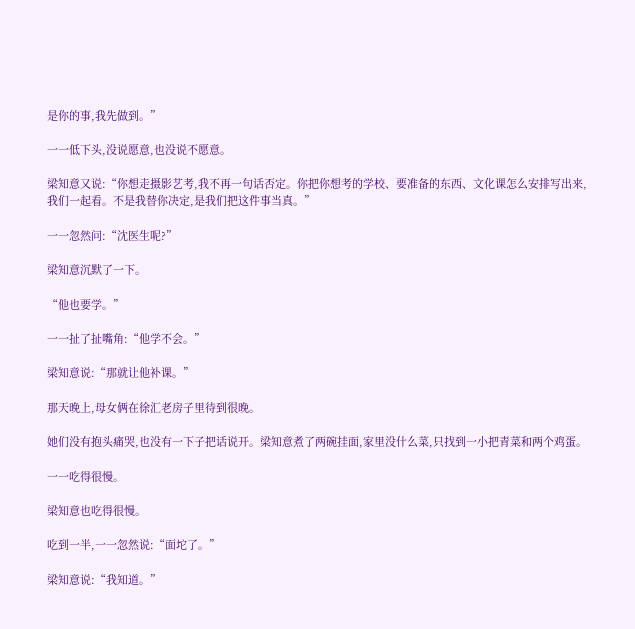是你的事,我先做到。”

一一低下头,没说愿意,也没说不愿意。

梁知意又说:“你想走摄影艺考,我不再一句话否定。你把你想考的学校、要准备的东西、文化课怎么安排写出来,我们一起看。不是我替你决定,是我们把这件事当真。”

一一忽然问:“沈医生呢?”

梁知意沉默了一下。

“他也要学。”

一一扯了扯嘴角:“他学不会。”

梁知意说:“那就让他补课。”

那天晚上,母女俩在徐汇老房子里待到很晚。

她们没有抱头痛哭,也没有一下子把话说开。梁知意煮了两碗挂面,家里没什么菜,只找到一小把青菜和两个鸡蛋。

一一吃得很慢。

梁知意也吃得很慢。

吃到一半,一一忽然说:“面坨了。”

梁知意说:“我知道。”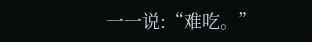一一说:“难吃。”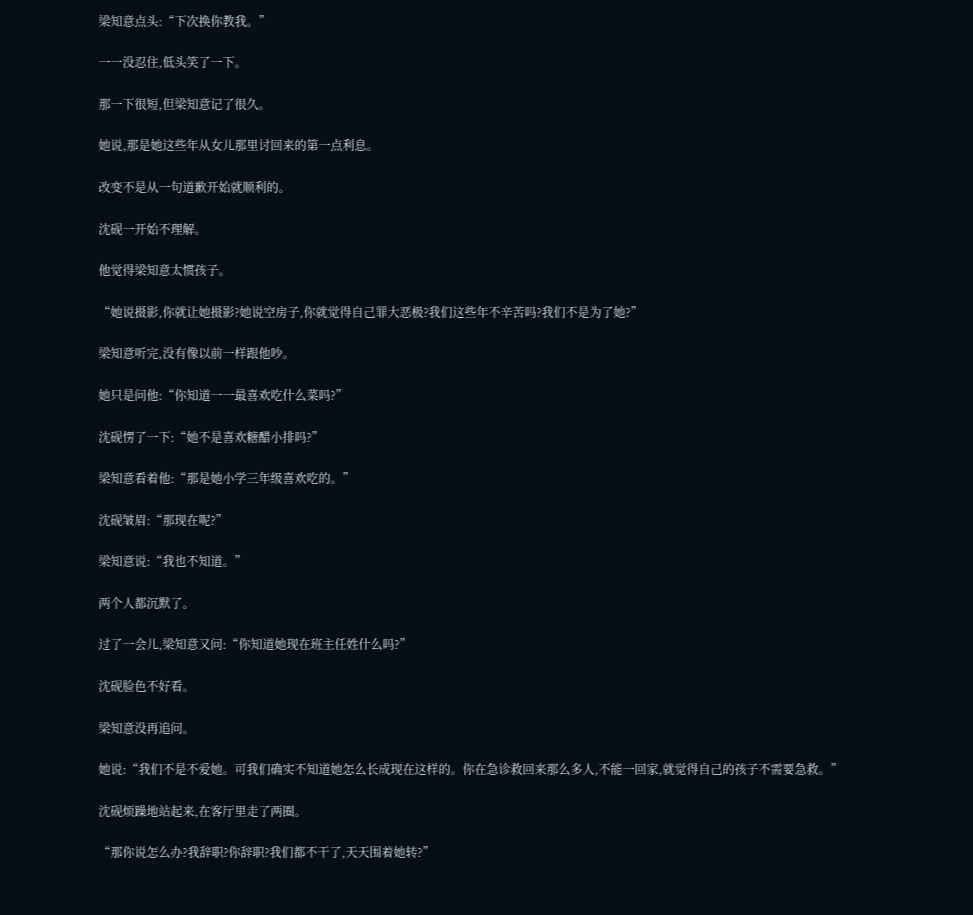梁知意点头:“下次换你教我。”

一一没忍住,低头笑了一下。

那一下很短,但梁知意记了很久。

她说,那是她这些年从女儿那里讨回来的第一点利息。

改变不是从一句道歉开始就顺利的。

沈砚一开始不理解。

他觉得梁知意太惯孩子。

“她说摄影,你就让她摄影?她说空房子,你就觉得自己罪大恶极?我们这些年不辛苦吗?我们不是为了她?”

梁知意听完,没有像以前一样跟他吵。

她只是问他:“你知道一一最喜欢吃什么菜吗?”

沈砚愣了一下:“她不是喜欢糖醋小排吗?”

梁知意看着他:“那是她小学三年级喜欢吃的。”

沈砚皱眉:“那现在呢?”

梁知意说:“我也不知道。”

两个人都沉默了。

过了一会儿,梁知意又问:“你知道她现在班主任姓什么吗?”

沈砚脸色不好看。

梁知意没再追问。

她说:“我们不是不爱她。可我们确实不知道她怎么长成现在这样的。你在急诊救回来那么多人,不能一回家,就觉得自己的孩子不需要急救。”

沈砚烦躁地站起来,在客厅里走了两圈。

“那你说怎么办?我辞职?你辞职?我们都不干了,天天围着她转?”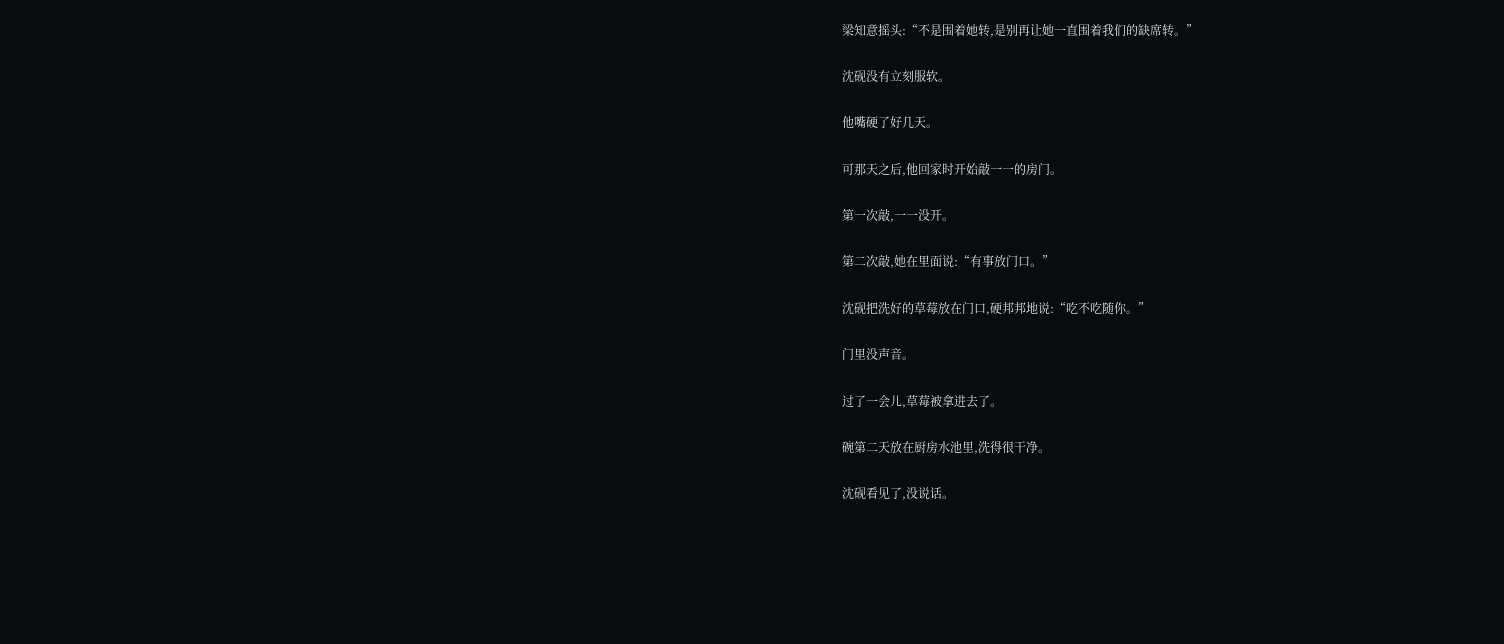梁知意摇头:“不是围着她转,是别再让她一直围着我们的缺席转。”

沈砚没有立刻服软。

他嘴硬了好几天。

可那天之后,他回家时开始敲一一的房门。

第一次敲,一一没开。

第二次敲,她在里面说:“有事放门口。”

沈砚把洗好的草莓放在门口,硬邦邦地说:“吃不吃随你。”

门里没声音。

过了一会儿,草莓被拿进去了。

碗第二天放在厨房水池里,洗得很干净。

沈砚看见了,没说话。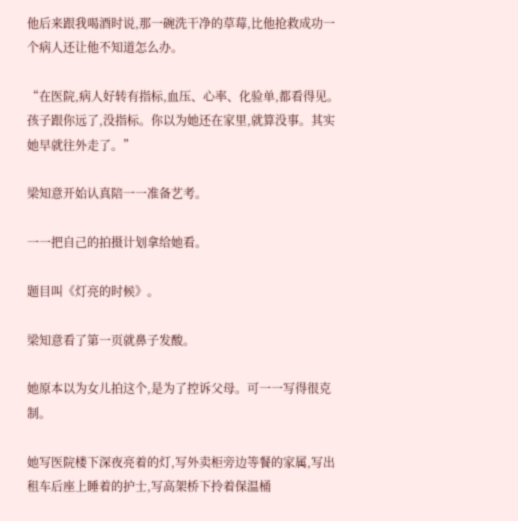他后来跟我喝酒时说,那一碗洗干净的草莓,比他抢救成功一个病人还让他不知道怎么办。

“在医院,病人好转有指标,血压、心率、化验单,都看得见。孩子跟你远了,没指标。你以为她还在家里,就算没事。其实她早就往外走了。”

梁知意开始认真陪一一准备艺考。

一一把自己的拍摄计划拿给她看。

题目叫《灯亮的时候》。

梁知意看了第一页就鼻子发酸。

她原本以为女儿拍这个,是为了控诉父母。可一一写得很克制。

她写医院楼下深夜亮着的灯,写外卖柜旁边等餐的家属,写出租车后座上睡着的护士,写高架桥下拎着保温桶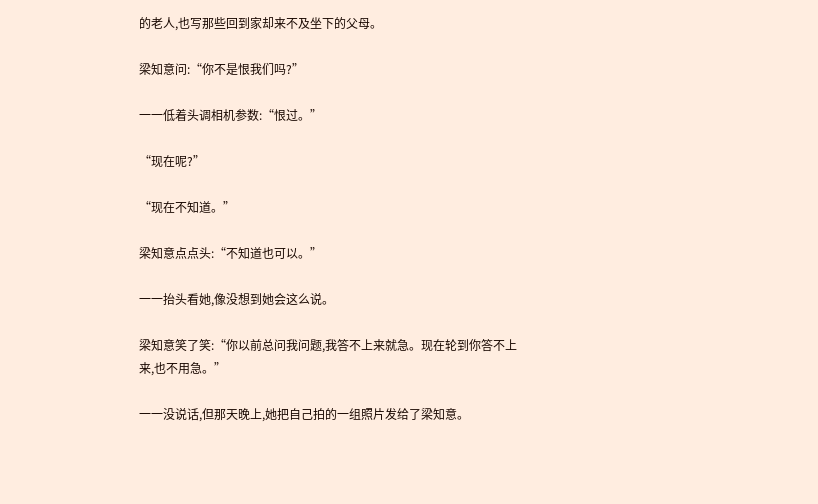的老人,也写那些回到家却来不及坐下的父母。

梁知意问:“你不是恨我们吗?”

一一低着头调相机参数:“恨过。”

“现在呢?”

“现在不知道。”

梁知意点点头:“不知道也可以。”

一一抬头看她,像没想到她会这么说。

梁知意笑了笑:“你以前总问我问题,我答不上来就急。现在轮到你答不上来,也不用急。”

一一没说话,但那天晚上,她把自己拍的一组照片发给了梁知意。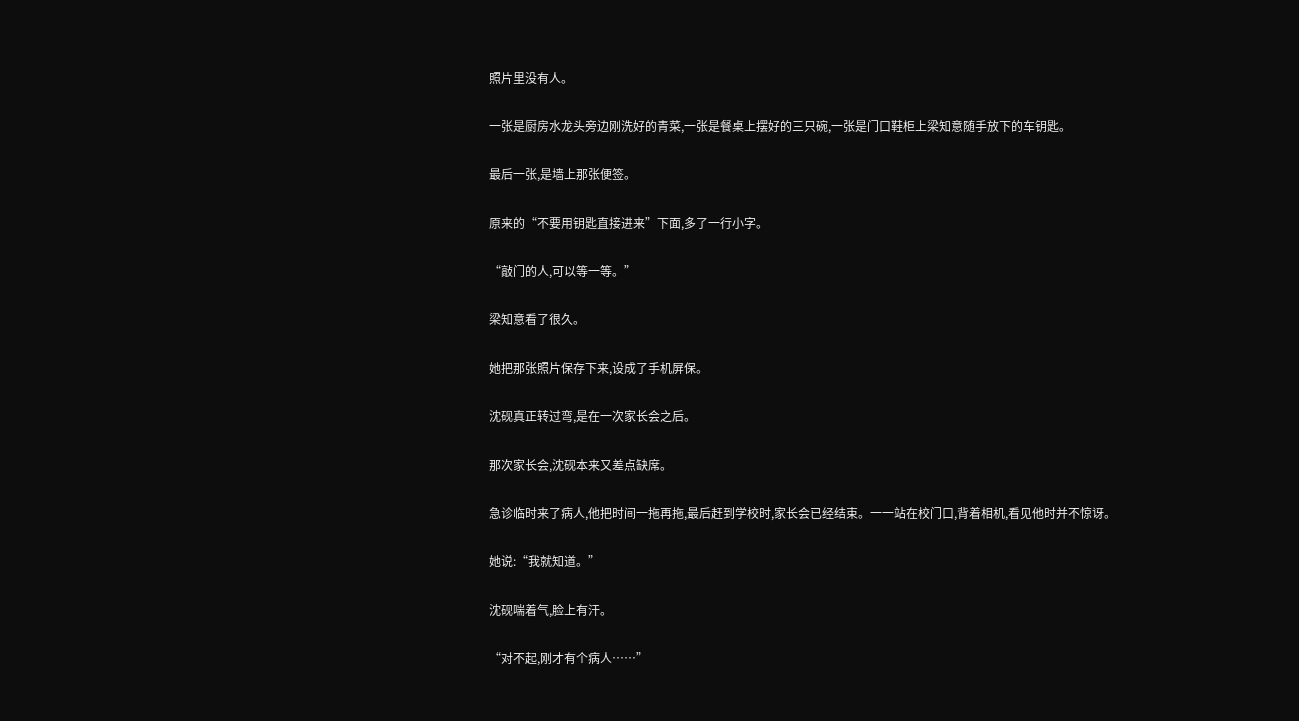照片里没有人。

一张是厨房水龙头旁边刚洗好的青菜,一张是餐桌上摆好的三只碗,一张是门口鞋柜上梁知意随手放下的车钥匙。

最后一张,是墙上那张便签。

原来的“不要用钥匙直接进来”下面,多了一行小字。

“敲门的人,可以等一等。”

梁知意看了很久。

她把那张照片保存下来,设成了手机屏保。

沈砚真正转过弯,是在一次家长会之后。

那次家长会,沈砚本来又差点缺席。

急诊临时来了病人,他把时间一拖再拖,最后赶到学校时,家长会已经结束。一一站在校门口,背着相机,看见他时并不惊讶。

她说:“我就知道。”

沈砚喘着气,脸上有汗。

“对不起,刚才有个病人……”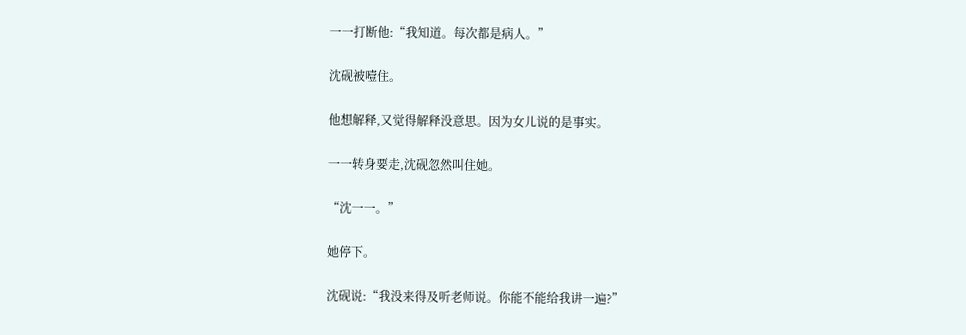一一打断他:“我知道。每次都是病人。”

沈砚被噎住。

他想解释,又觉得解释没意思。因为女儿说的是事实。

一一转身要走,沈砚忽然叫住她。

“沈一一。”

她停下。

沈砚说:“我没来得及听老师说。你能不能给我讲一遍?”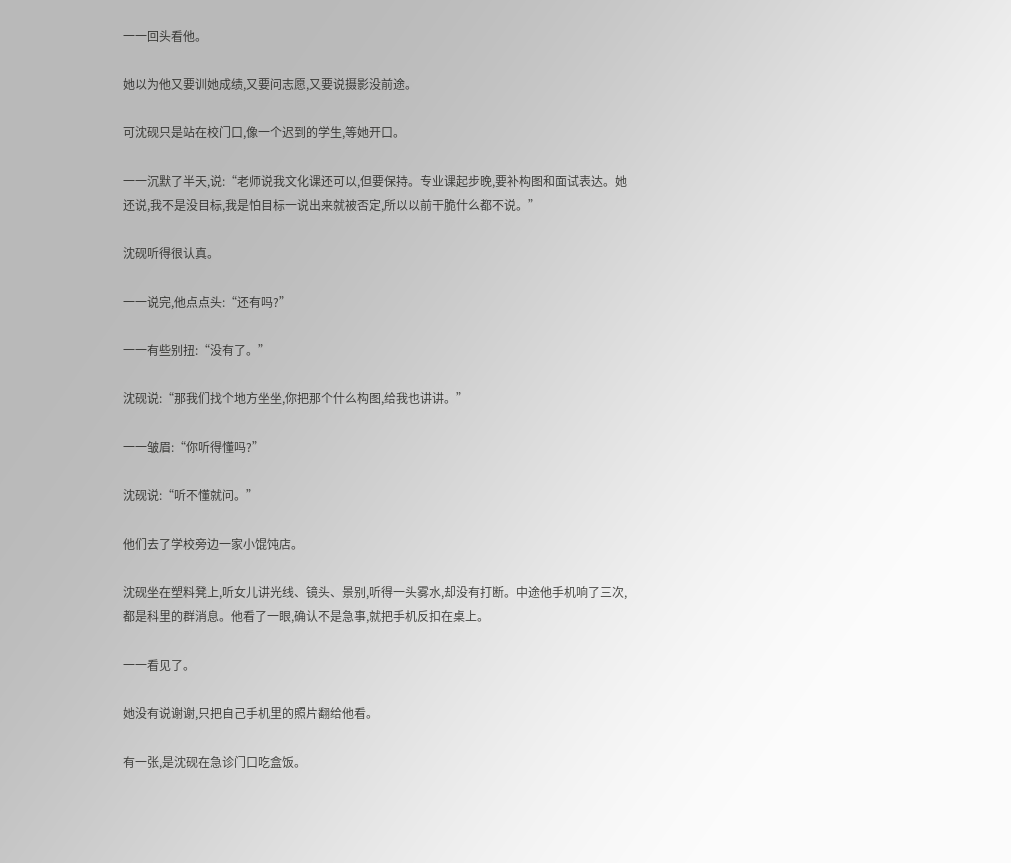一一回头看他。

她以为他又要训她成绩,又要问志愿,又要说摄影没前途。

可沈砚只是站在校门口,像一个迟到的学生,等她开口。

一一沉默了半天,说:“老师说我文化课还可以,但要保持。专业课起步晚,要补构图和面试表达。她还说,我不是没目标,我是怕目标一说出来就被否定,所以以前干脆什么都不说。”

沈砚听得很认真。

一一说完,他点点头:“还有吗?”

一一有些别扭:“没有了。”

沈砚说:“那我们找个地方坐坐,你把那个什么构图,给我也讲讲。”

一一皱眉:“你听得懂吗?”

沈砚说:“听不懂就问。”

他们去了学校旁边一家小馄饨店。

沈砚坐在塑料凳上,听女儿讲光线、镜头、景别,听得一头雾水,却没有打断。中途他手机响了三次,都是科里的群消息。他看了一眼,确认不是急事,就把手机反扣在桌上。

一一看见了。

她没有说谢谢,只把自己手机里的照片翻给他看。

有一张,是沈砚在急诊门口吃盒饭。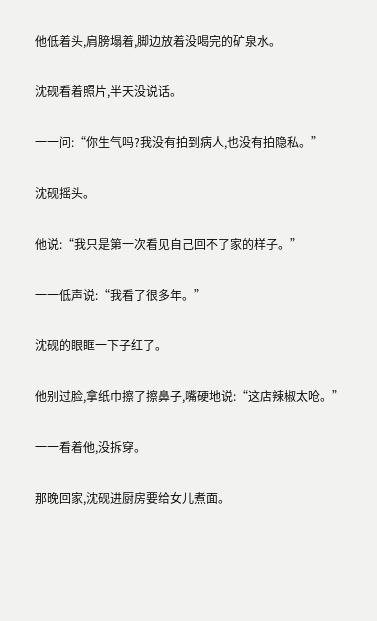他低着头,肩膀塌着,脚边放着没喝完的矿泉水。

沈砚看着照片,半天没说话。

一一问:“你生气吗?我没有拍到病人,也没有拍隐私。”

沈砚摇头。

他说:“我只是第一次看见自己回不了家的样子。”

一一低声说:“我看了很多年。”

沈砚的眼眶一下子红了。

他别过脸,拿纸巾擦了擦鼻子,嘴硬地说:“这店辣椒太呛。”

一一看着他,没拆穿。

那晚回家,沈砚进厨房要给女儿煮面。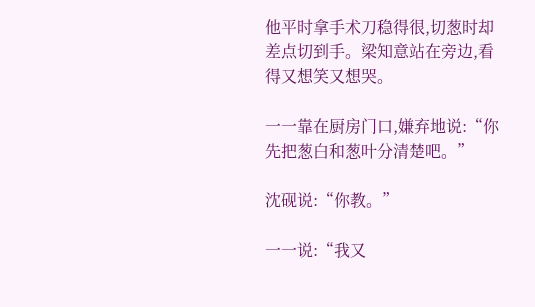他平时拿手术刀稳得很,切葱时却差点切到手。梁知意站在旁边,看得又想笑又想哭。

一一靠在厨房门口,嫌弃地说:“你先把葱白和葱叶分清楚吧。”

沈砚说:“你教。”

一一说:“我又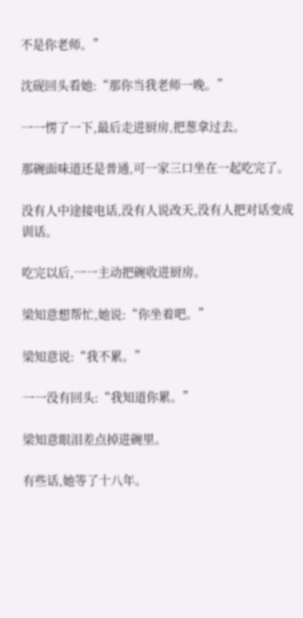不是你老师。”

沈砚回头看她:“那你当我老师一晚。”

一一愣了一下,最后走进厨房,把葱拿过去。

那碗面味道还是普通,可一家三口坐在一起吃完了。

没有人中途接电话,没有人说改天,没有人把对话变成训话。

吃完以后,一一主动把碗收进厨房。

梁知意想帮忙,她说:“你坐着吧。”

梁知意说:“我不累。”

一一没有回头:“我知道你累。”

梁知意眼泪差点掉进碗里。

有些话,她等了十八年。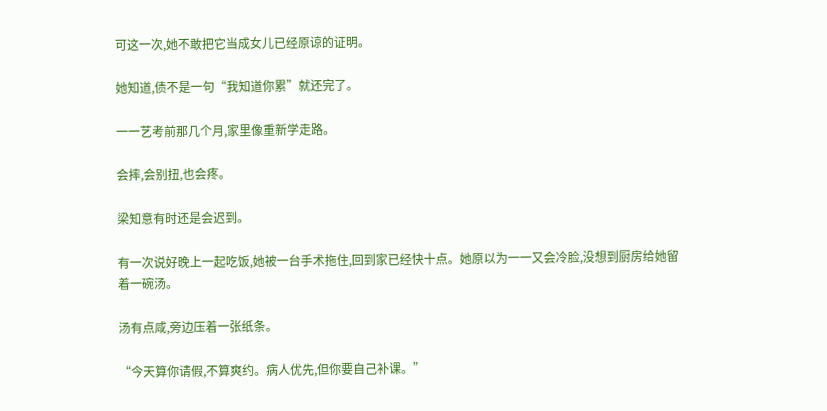可这一次,她不敢把它当成女儿已经原谅的证明。

她知道,债不是一句“我知道你累”就还完了。

一一艺考前那几个月,家里像重新学走路。

会摔,会别扭,也会疼。

梁知意有时还是会迟到。

有一次说好晚上一起吃饭,她被一台手术拖住,回到家已经快十点。她原以为一一又会冷脸,没想到厨房给她留着一碗汤。

汤有点咸,旁边压着一张纸条。

“今天算你请假,不算爽约。病人优先,但你要自己补课。”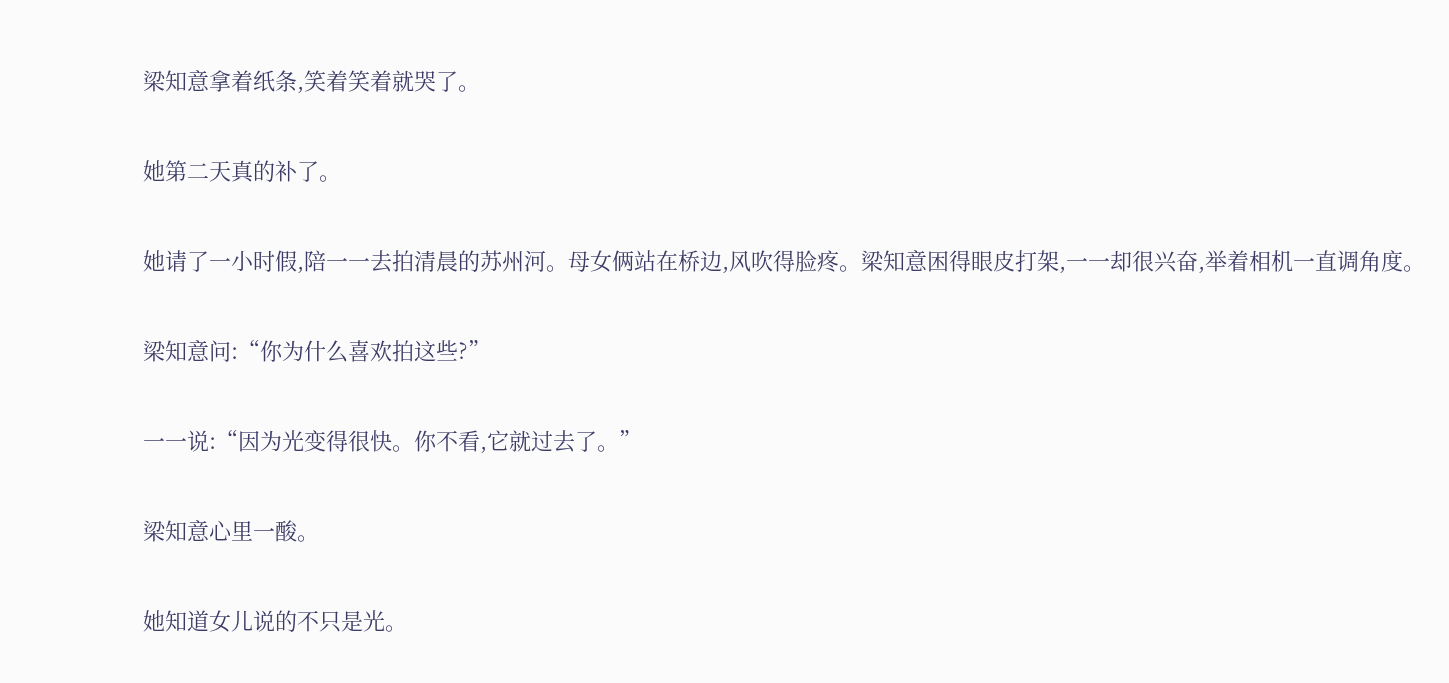梁知意拿着纸条,笑着笑着就哭了。

她第二天真的补了。

她请了一小时假,陪一一去拍清晨的苏州河。母女俩站在桥边,风吹得脸疼。梁知意困得眼皮打架,一一却很兴奋,举着相机一直调角度。

梁知意问:“你为什么喜欢拍这些?”

一一说:“因为光变得很快。你不看,它就过去了。”

梁知意心里一酸。

她知道女儿说的不只是光。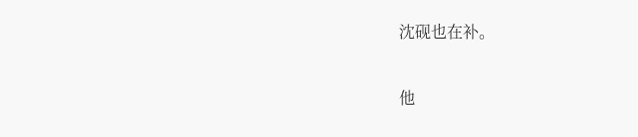沈砚也在补。

他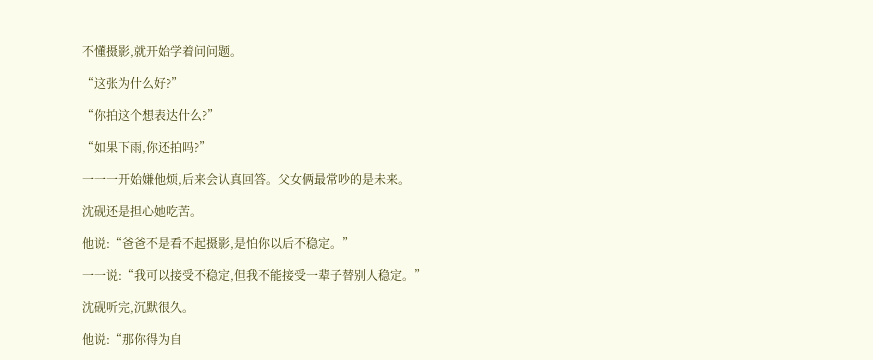不懂摄影,就开始学着问问题。

“这张为什么好?”

“你拍这个想表达什么?”

“如果下雨,你还拍吗?”

一一一开始嫌他烦,后来会认真回答。父女俩最常吵的是未来。

沈砚还是担心她吃苦。

他说:“爸爸不是看不起摄影,是怕你以后不稳定。”

一一说:“我可以接受不稳定,但我不能接受一辈子替别人稳定。”

沈砚听完,沉默很久。

他说:“那你得为自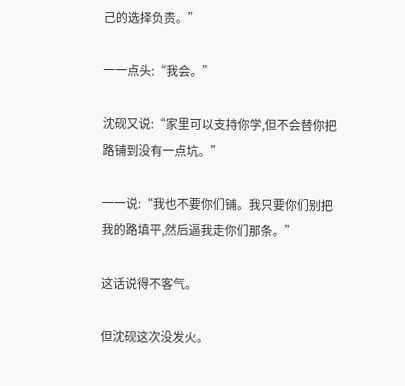己的选择负责。”

一一点头:“我会。”

沈砚又说:“家里可以支持你学,但不会替你把路铺到没有一点坑。”

一一说:“我也不要你们铺。我只要你们别把我的路填平,然后逼我走你们那条。”

这话说得不客气。

但沈砚这次没发火。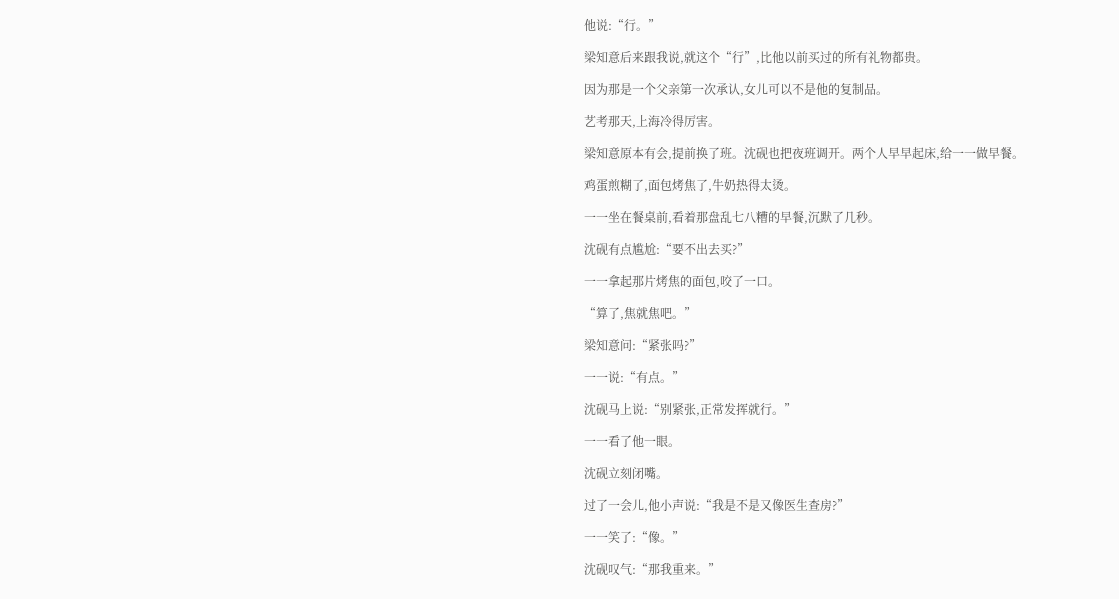他说:“行。”

梁知意后来跟我说,就这个“行”,比他以前买过的所有礼物都贵。

因为那是一个父亲第一次承认,女儿可以不是他的复制品。

艺考那天,上海冷得厉害。

梁知意原本有会,提前换了班。沈砚也把夜班调开。两个人早早起床,给一一做早餐。

鸡蛋煎糊了,面包烤焦了,牛奶热得太烫。

一一坐在餐桌前,看着那盘乱七八糟的早餐,沉默了几秒。

沈砚有点尴尬:“要不出去买?”

一一拿起那片烤焦的面包,咬了一口。

“算了,焦就焦吧。”

梁知意问:“紧张吗?”

一一说:“有点。”

沈砚马上说:“别紧张,正常发挥就行。”

一一看了他一眼。

沈砚立刻闭嘴。

过了一会儿,他小声说:“我是不是又像医生查房?”

一一笑了:“像。”

沈砚叹气:“那我重来。”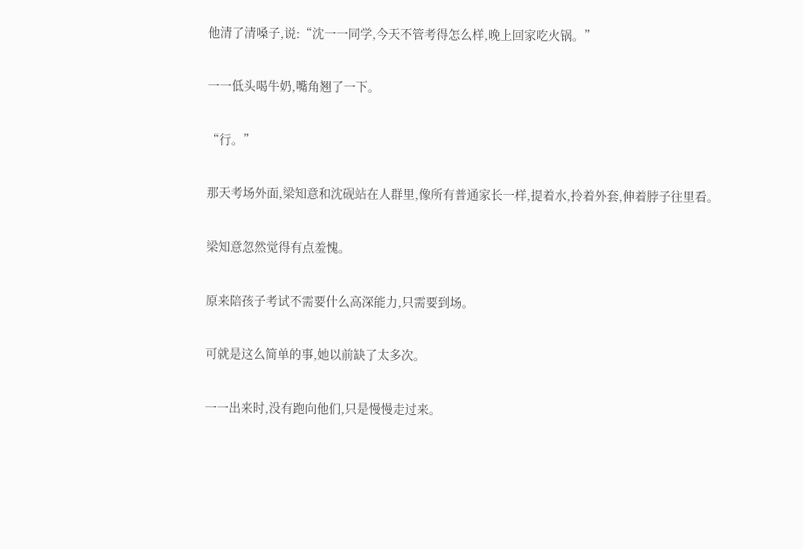他清了清嗓子,说:“沈一一同学,今天不管考得怎么样,晚上回家吃火锅。”

一一低头喝牛奶,嘴角翘了一下。

“行。”

那天考场外面,梁知意和沈砚站在人群里,像所有普通家长一样,提着水,拎着外套,伸着脖子往里看。

梁知意忽然觉得有点羞愧。

原来陪孩子考试不需要什么高深能力,只需要到场。

可就是这么简单的事,她以前缺了太多次。

一一出来时,没有跑向他们,只是慢慢走过来。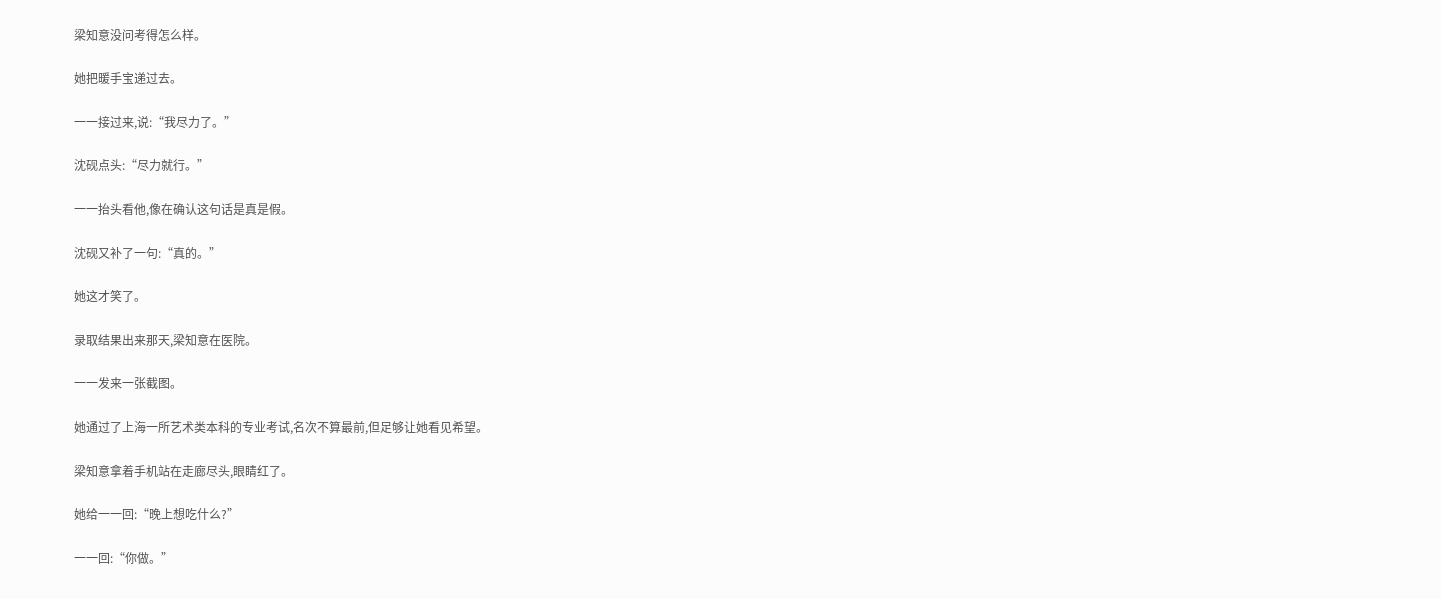梁知意没问考得怎么样。

她把暖手宝递过去。

一一接过来,说:“我尽力了。”

沈砚点头:“尽力就行。”

一一抬头看他,像在确认这句话是真是假。

沈砚又补了一句:“真的。”

她这才笑了。

录取结果出来那天,梁知意在医院。

一一发来一张截图。

她通过了上海一所艺术类本科的专业考试,名次不算最前,但足够让她看见希望。

梁知意拿着手机站在走廊尽头,眼睛红了。

她给一一回:“晚上想吃什么?”

一一回:“你做。”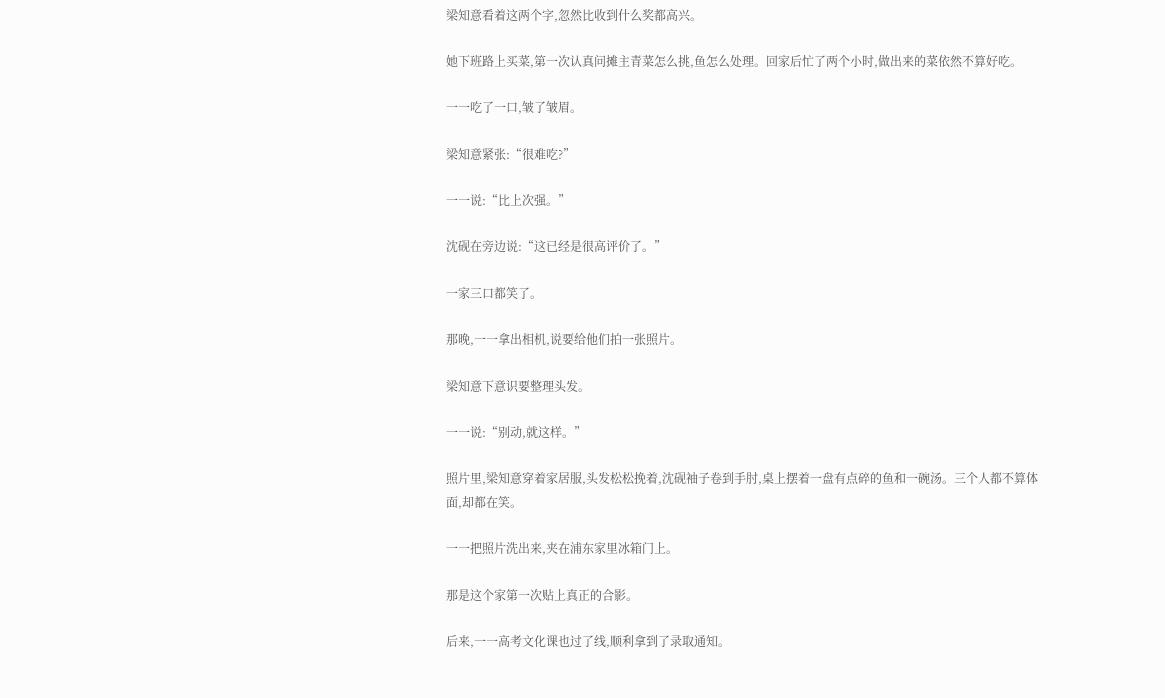梁知意看着这两个字,忽然比收到什么奖都高兴。

她下班路上买菜,第一次认真问摊主青菜怎么挑,鱼怎么处理。回家后忙了两个小时,做出来的菜依然不算好吃。

一一吃了一口,皱了皱眉。

梁知意紧张:“很难吃?”

一一说:“比上次强。”

沈砚在旁边说:“这已经是很高评价了。”

一家三口都笑了。

那晚,一一拿出相机,说要给他们拍一张照片。

梁知意下意识要整理头发。

一一说:“别动,就这样。”

照片里,梁知意穿着家居服,头发松松挽着,沈砚袖子卷到手肘,桌上摆着一盘有点碎的鱼和一碗汤。三个人都不算体面,却都在笑。

一一把照片洗出来,夹在浦东家里冰箱门上。

那是这个家第一次贴上真正的合影。

后来,一一高考文化课也过了线,顺利拿到了录取通知。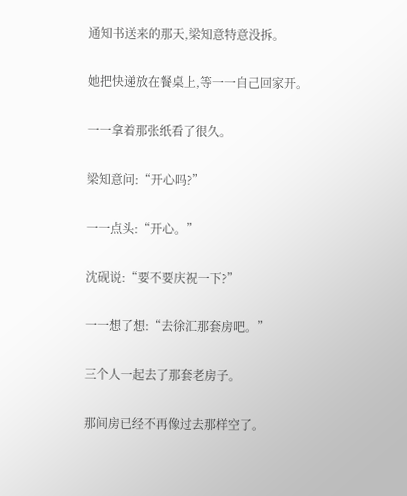通知书送来的那天,梁知意特意没拆。

她把快递放在餐桌上,等一一自己回家开。

一一拿着那张纸看了很久。

梁知意问:“开心吗?”

一一点头:“开心。”

沈砚说:“要不要庆祝一下?”

一一想了想:“去徐汇那套房吧。”

三个人一起去了那套老房子。

那间房已经不再像过去那样空了。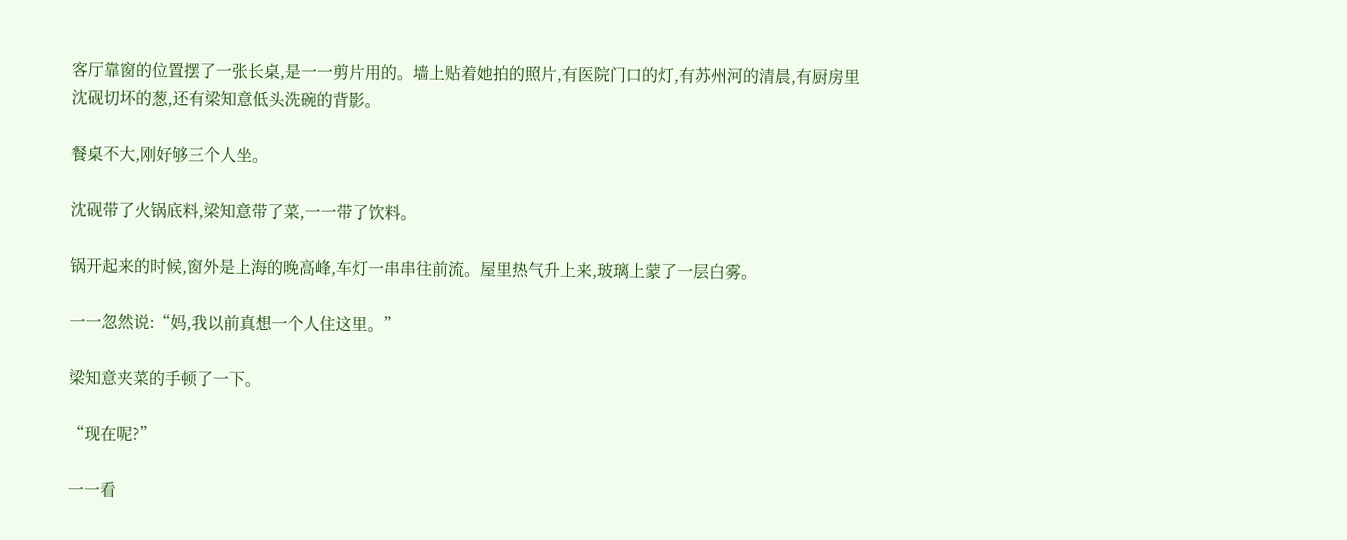客厅靠窗的位置摆了一张长桌,是一一剪片用的。墙上贴着她拍的照片,有医院门口的灯,有苏州河的清晨,有厨房里沈砚切坏的葱,还有梁知意低头洗碗的背影。

餐桌不大,刚好够三个人坐。

沈砚带了火锅底料,梁知意带了菜,一一带了饮料。

锅开起来的时候,窗外是上海的晚高峰,车灯一串串往前流。屋里热气升上来,玻璃上蒙了一层白雾。

一一忽然说:“妈,我以前真想一个人住这里。”

梁知意夹菜的手顿了一下。

“现在呢?”

一一看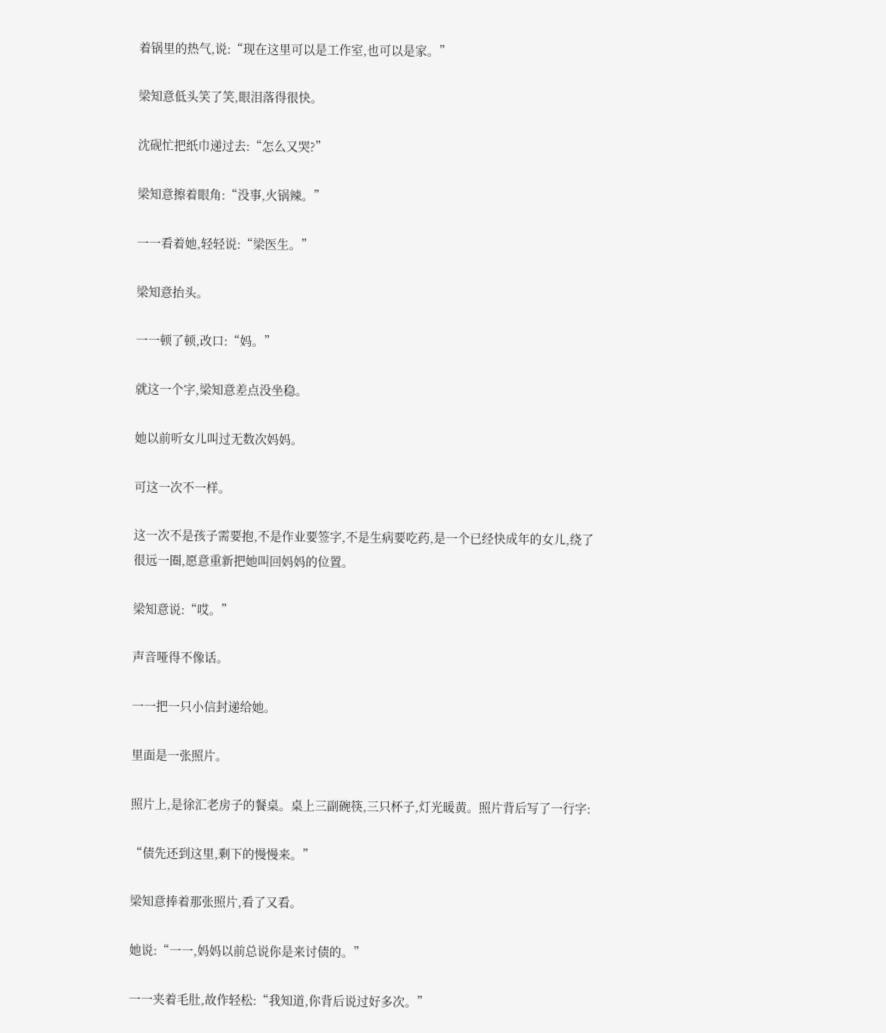着锅里的热气,说:“现在这里可以是工作室,也可以是家。”

梁知意低头笑了笑,眼泪落得很快。

沈砚忙把纸巾递过去:“怎么又哭?”

梁知意擦着眼角:“没事,火锅辣。”

一一看着她,轻轻说:“梁医生。”

梁知意抬头。

一一顿了顿,改口:“妈。”

就这一个字,梁知意差点没坐稳。

她以前听女儿叫过无数次妈妈。

可这一次不一样。

这一次不是孩子需要抱,不是作业要签字,不是生病要吃药,是一个已经快成年的女儿,绕了很远一圈,愿意重新把她叫回妈妈的位置。

梁知意说:“哎。”

声音哑得不像话。

一一把一只小信封递给她。

里面是一张照片。

照片上,是徐汇老房子的餐桌。桌上三副碗筷,三只杯子,灯光暖黄。照片背后写了一行字:

“债先还到这里,剩下的慢慢来。”

梁知意捧着那张照片,看了又看。

她说:“一一,妈妈以前总说你是来讨债的。”

一一夹着毛肚,故作轻松:“我知道,你背后说过好多次。”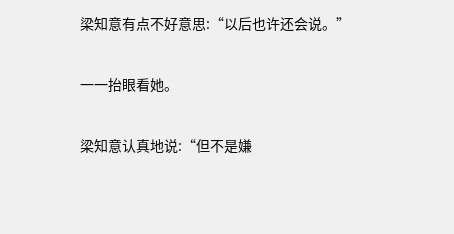梁知意有点不好意思:“以后也许还会说。”

一一抬眼看她。

梁知意认真地说:“但不是嫌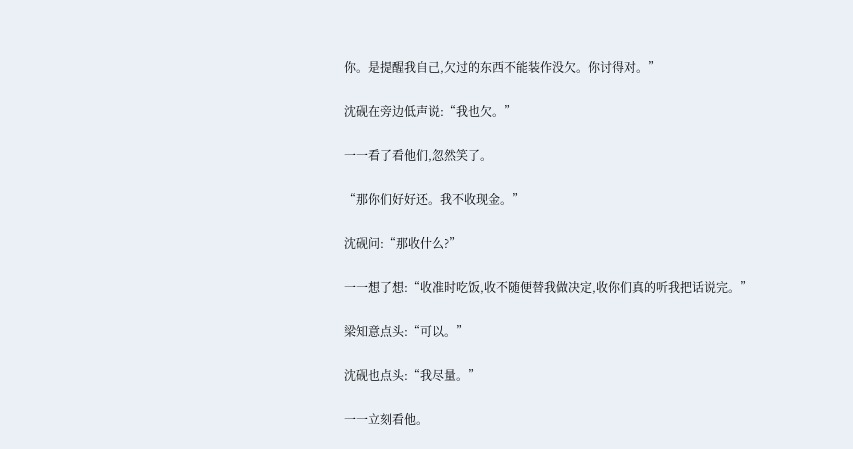你。是提醒我自己,欠过的东西不能装作没欠。你讨得对。”

沈砚在旁边低声说:“我也欠。”

一一看了看他们,忽然笑了。

“那你们好好还。我不收现金。”

沈砚问:“那收什么?”

一一想了想:“收准时吃饭,收不随便替我做决定,收你们真的听我把话说完。”

梁知意点头:“可以。”

沈砚也点头:“我尽量。”

一一立刻看他。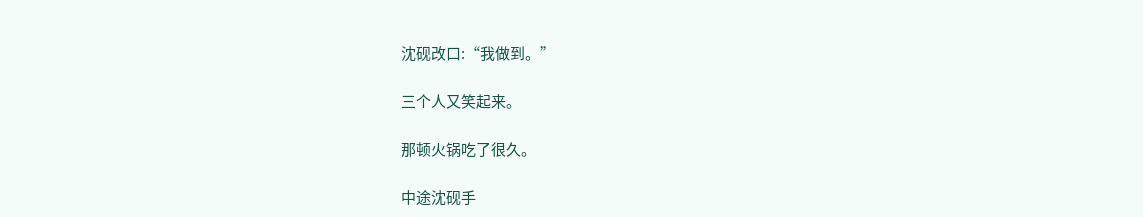沈砚改口:“我做到。”

三个人又笑起来。

那顿火锅吃了很久。

中途沈砚手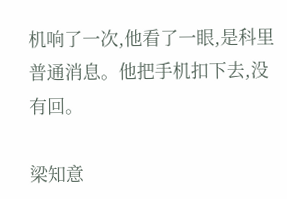机响了一次,他看了一眼,是科里普通消息。他把手机扣下去,没有回。

梁知意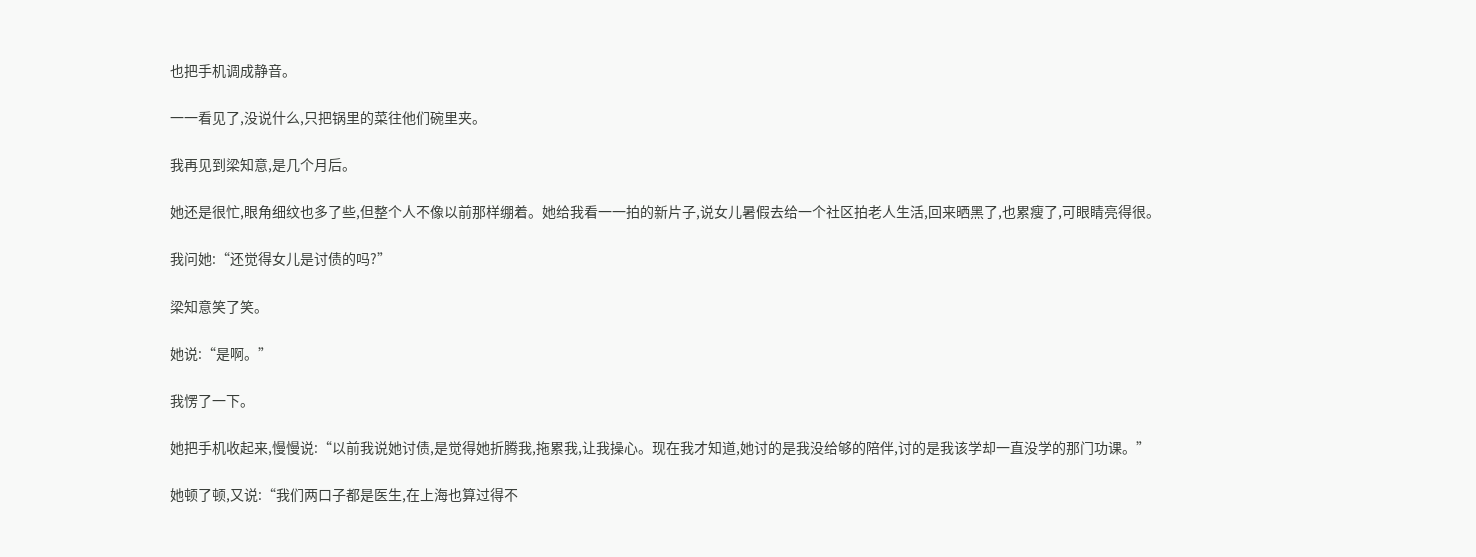也把手机调成静音。

一一看见了,没说什么,只把锅里的菜往他们碗里夹。

我再见到梁知意,是几个月后。

她还是很忙,眼角细纹也多了些,但整个人不像以前那样绷着。她给我看一一拍的新片子,说女儿暑假去给一个社区拍老人生活,回来晒黑了,也累瘦了,可眼睛亮得很。

我问她:“还觉得女儿是讨债的吗?”

梁知意笑了笑。

她说:“是啊。”

我愣了一下。

她把手机收起来,慢慢说:“以前我说她讨债,是觉得她折腾我,拖累我,让我操心。现在我才知道,她讨的是我没给够的陪伴,讨的是我该学却一直没学的那门功课。”

她顿了顿,又说:“我们两口子都是医生,在上海也算过得不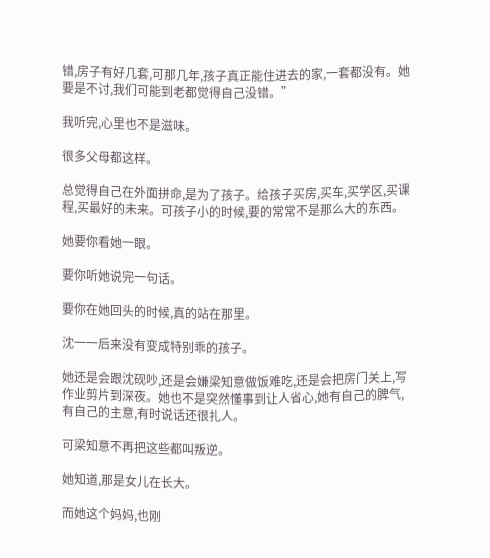错,房子有好几套,可那几年,孩子真正能住进去的家,一套都没有。她要是不讨,我们可能到老都觉得自己没错。”

我听完,心里也不是滋味。

很多父母都这样。

总觉得自己在外面拼命,是为了孩子。给孩子买房,买车,买学区,买课程,买最好的未来。可孩子小的时候,要的常常不是那么大的东西。

她要你看她一眼。

要你听她说完一句话。

要你在她回头的时候,真的站在那里。

沈一一后来没有变成特别乖的孩子。

她还是会跟沈砚吵,还是会嫌梁知意做饭难吃,还是会把房门关上,写作业剪片到深夜。她也不是突然懂事到让人省心,她有自己的脾气,有自己的主意,有时说话还很扎人。

可梁知意不再把这些都叫叛逆。

她知道,那是女儿在长大。

而她这个妈妈,也刚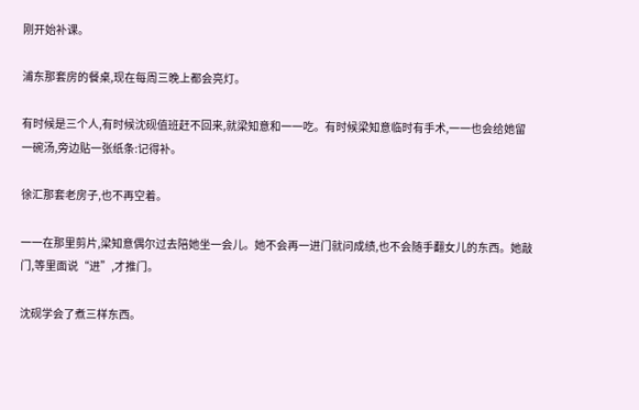刚开始补课。

浦东那套房的餐桌,现在每周三晚上都会亮灯。

有时候是三个人,有时候沈砚值班赶不回来,就梁知意和一一吃。有时候梁知意临时有手术,一一也会给她留一碗汤,旁边贴一张纸条:记得补。

徐汇那套老房子,也不再空着。

一一在那里剪片,梁知意偶尔过去陪她坐一会儿。她不会再一进门就问成绩,也不会随手翻女儿的东西。她敲门,等里面说“进”,才推门。

沈砚学会了煮三样东西。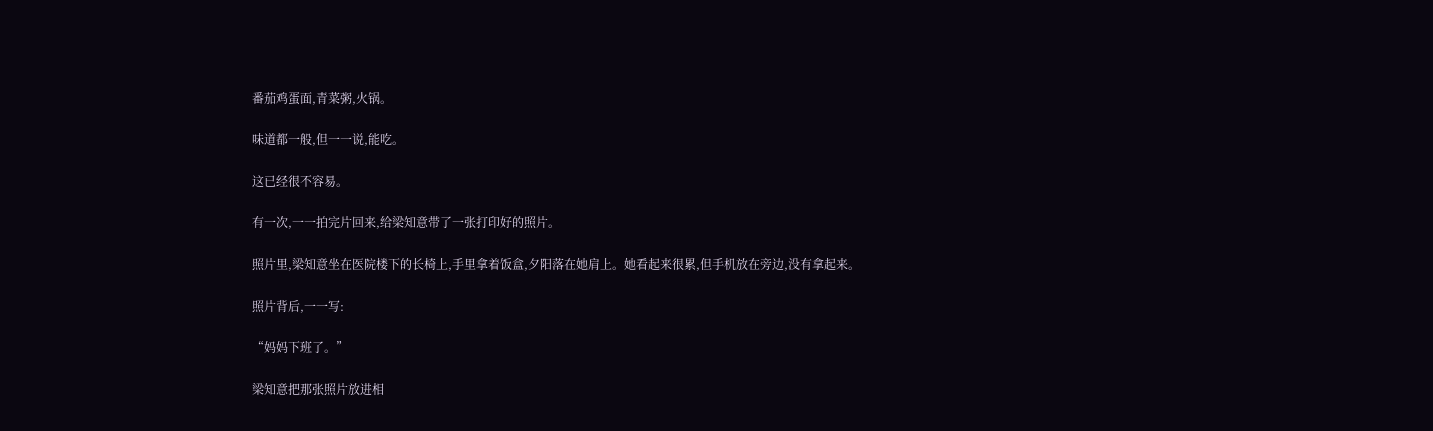番茄鸡蛋面,青菜粥,火锅。

味道都一般,但一一说,能吃。

这已经很不容易。

有一次,一一拍完片回来,给梁知意带了一张打印好的照片。

照片里,梁知意坐在医院楼下的长椅上,手里拿着饭盒,夕阳落在她肩上。她看起来很累,但手机放在旁边,没有拿起来。

照片背后,一一写:

“妈妈下班了。”

梁知意把那张照片放进相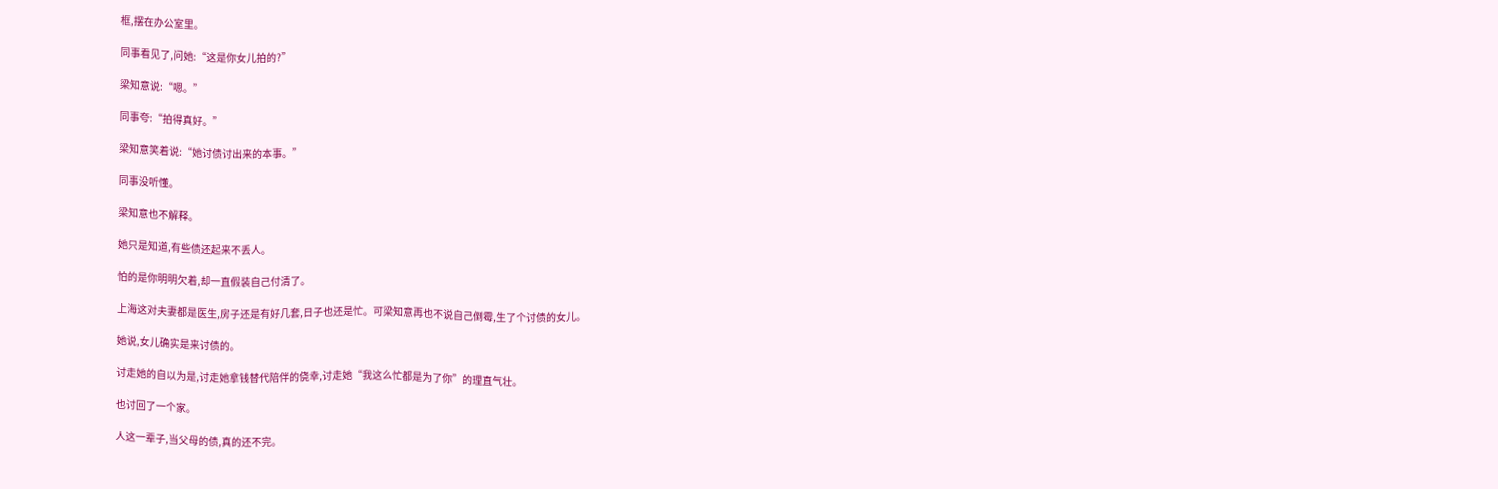框,摆在办公室里。

同事看见了,问她:“这是你女儿拍的?”

梁知意说:“嗯。”

同事夸:“拍得真好。”

梁知意笑着说:“她讨债讨出来的本事。”

同事没听懂。

梁知意也不解释。

她只是知道,有些债还起来不丢人。

怕的是你明明欠着,却一直假装自己付清了。

上海这对夫妻都是医生,房子还是有好几套,日子也还是忙。可梁知意再也不说自己倒霉,生了个讨债的女儿。

她说,女儿确实是来讨债的。

讨走她的自以为是,讨走她拿钱替代陪伴的侥幸,讨走她“我这么忙都是为了你”的理直气壮。

也讨回了一个家。

人这一辈子,当父母的债,真的还不完。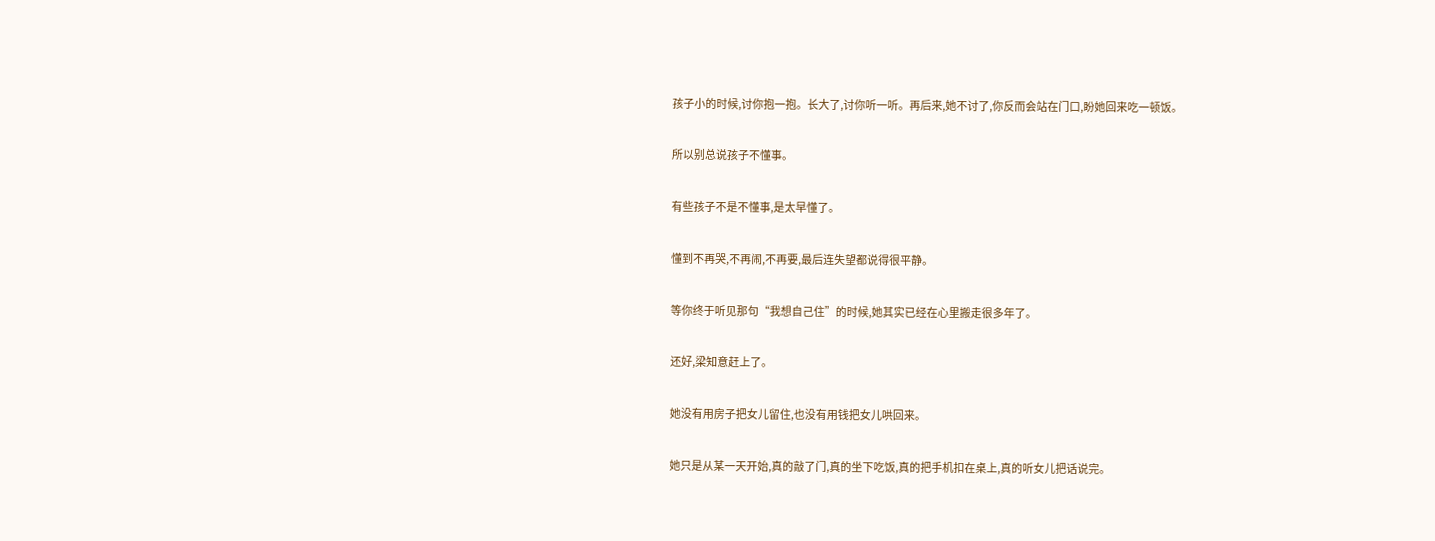孩子小的时候,讨你抱一抱。长大了,讨你听一听。再后来,她不讨了,你反而会站在门口,盼她回来吃一顿饭。

所以别总说孩子不懂事。

有些孩子不是不懂事,是太早懂了。

懂到不再哭,不再闹,不再要,最后连失望都说得很平静。

等你终于听见那句“我想自己住”的时候,她其实已经在心里搬走很多年了。

还好,梁知意赶上了。

她没有用房子把女儿留住,也没有用钱把女儿哄回来。

她只是从某一天开始,真的敲了门,真的坐下吃饭,真的把手机扣在桌上,真的听女儿把话说完。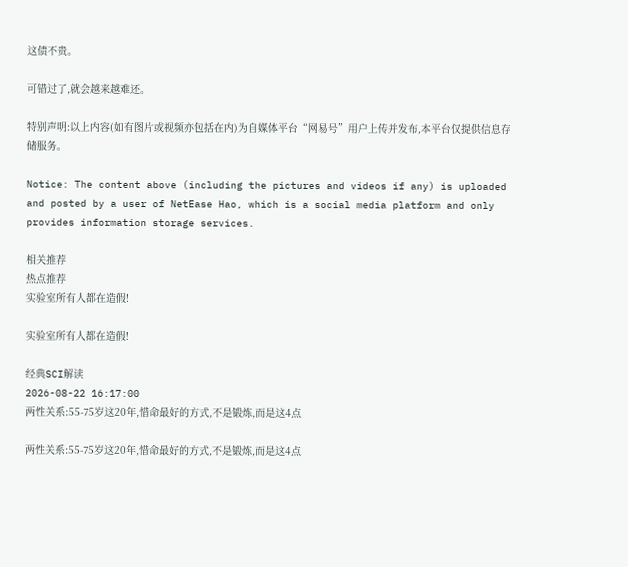这债不贵。

可错过了,就会越来越难还。

特别声明:以上内容(如有图片或视频亦包括在内)为自媒体平台“网易号”用户上传并发布,本平台仅提供信息存储服务。

Notice: The content above (including the pictures and videos if any) is uploaded and posted by a user of NetEase Hao, which is a social media platform and only provides information storage services.

相关推荐
热点推荐
实验室所有人都在造假!

实验室所有人都在造假!

经典SCI解读
2026-08-22 16:17:00
两性关系:55-75岁这20年,惜命最好的方式,不是锻炼,而是这4点

两性关系:55-75岁这20年,惜命最好的方式,不是锻炼,而是这4点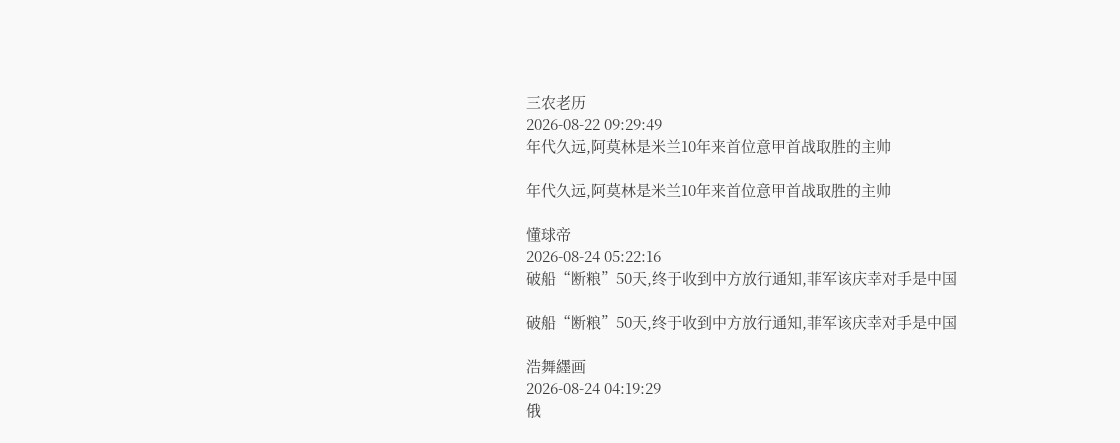三农老历
2026-08-22 09:29:49
年代久远,阿莫林是米兰10年来首位意甲首战取胜的主帅

年代久远,阿莫林是米兰10年来首位意甲首战取胜的主帅

懂球帝
2026-08-24 05:22:16
破船“断粮”50天,终于收到中方放行通知,菲军该庆幸对手是中国

破船“断粮”50天,终于收到中方放行通知,菲军该庆幸对手是中国

浩舞纆画
2026-08-24 04:19:29
俄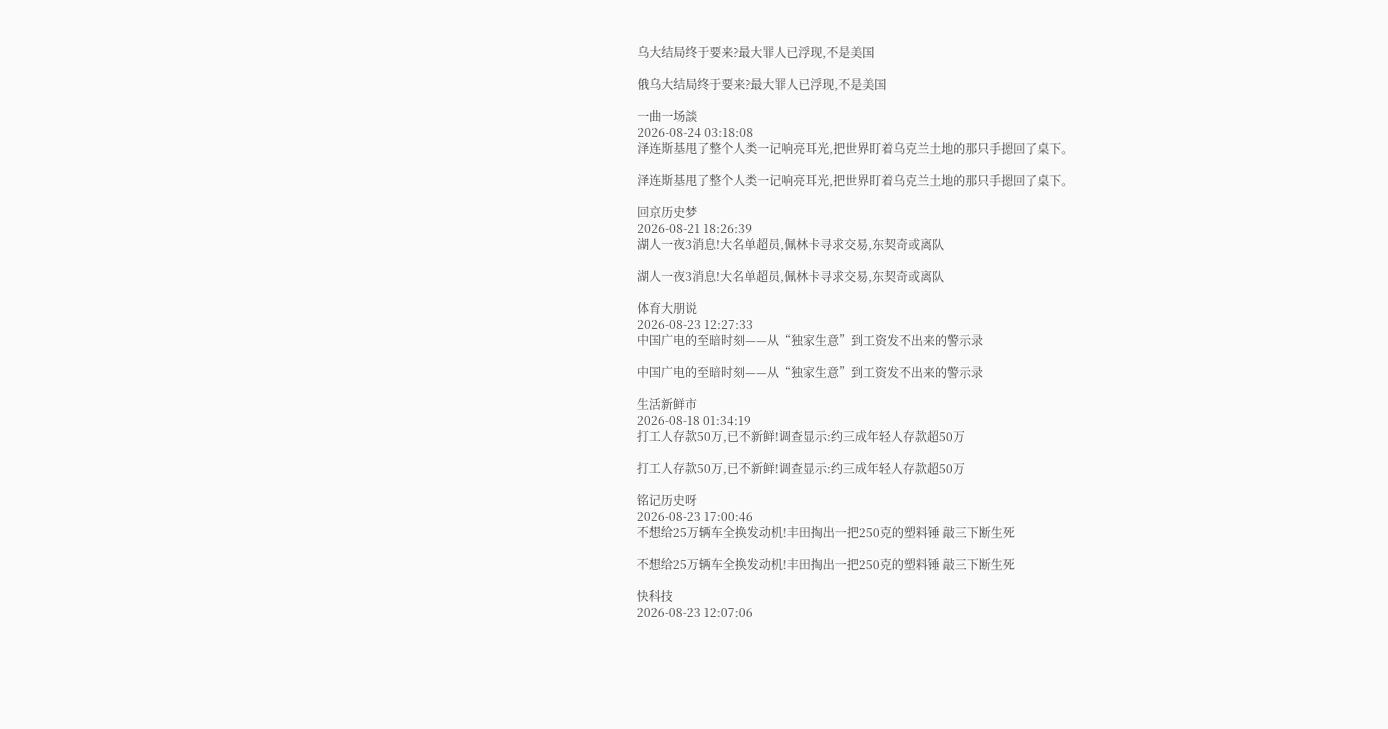乌大结局终于要来?最大罪人已浮现,不是美国

俄乌大结局终于要来?最大罪人已浮现,不是美国

一曲一场談
2026-08-24 03:18:08
泽连斯基甩了整个人类一记响亮耳光,把世界盯着乌克兰土地的那只手摁回了桌下。

泽连斯基甩了整个人类一记响亮耳光,把世界盯着乌克兰土地的那只手摁回了桌下。

回京历史梦
2026-08-21 18:26:39
湖人一夜3消息!大名单超员,佩林卡寻求交易,东契奇或离队

湖人一夜3消息!大名单超员,佩林卡寻求交易,东契奇或离队

体育大朋说
2026-08-23 12:27:33
中国广电的至暗时刻——从“独家生意”到工资发不出来的警示录

中国广电的至暗时刻——从“独家生意”到工资发不出来的警示录

生活新鲜市
2026-08-18 01:34:19
打工人存款50万,已不新鲜!调查显示:约三成年轻人存款超50万

打工人存款50万,已不新鲜!调查显示:约三成年轻人存款超50万

铭记历史呀
2026-08-23 17:00:46
不想给25万辆车全换发动机!丰田掏出一把250克的塑料锤 敲三下断生死

不想给25万辆车全换发动机!丰田掏出一把250克的塑料锤 敲三下断生死

快科技
2026-08-23 12:07:06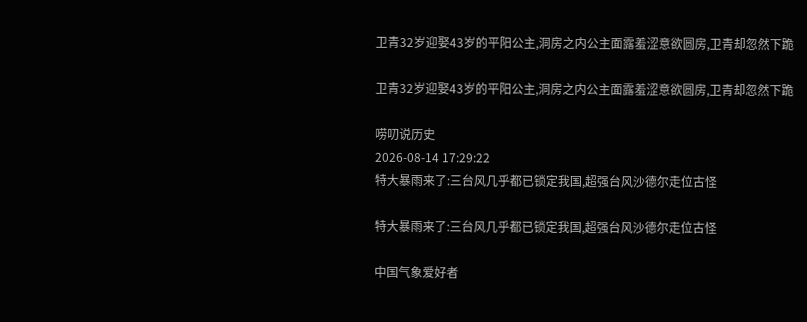卫青32岁迎娶43岁的平阳公主,洞房之内公主面露羞涩意欲圆房,卫青却忽然下跪

卫青32岁迎娶43岁的平阳公主,洞房之内公主面露羞涩意欲圆房,卫青却忽然下跪

唠叨说历史
2026-08-14 17:29:22
特大暴雨来了:三台风几乎都已锁定我国,超强台风沙德尔走位古怪

特大暴雨来了:三台风几乎都已锁定我国,超强台风沙德尔走位古怪

中国气象爱好者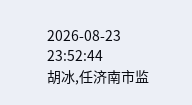2026-08-23 23:52:44
胡冰,任济南市监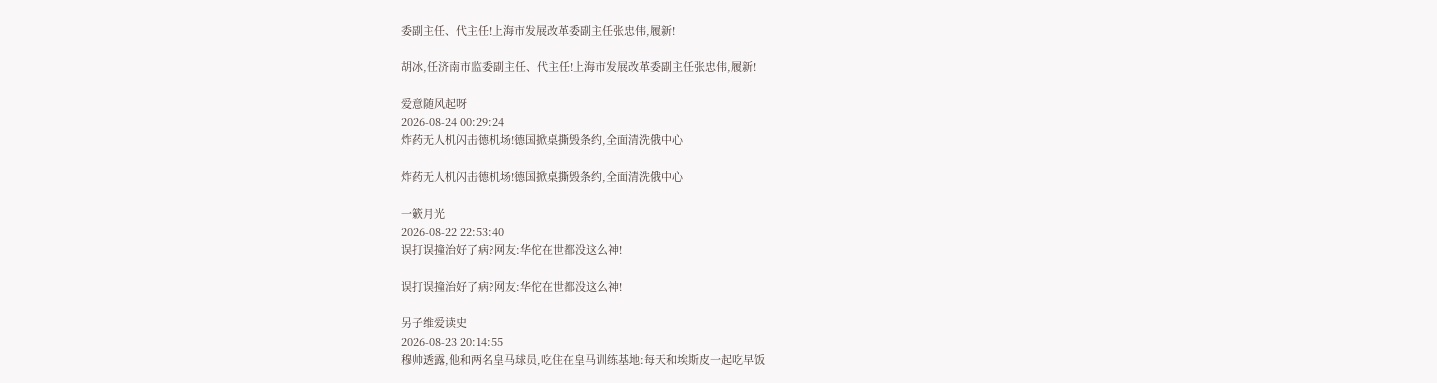委副主任、代主任!上海市发展改革委副主任张忠伟,履新!

胡冰,任济南市监委副主任、代主任!上海市发展改革委副主任张忠伟,履新!

爱意随风起呀
2026-08-24 00:29:24
炸药无人机闪击德机场!德国掀桌撕毁条约,全面清洗俄中心

炸药无人机闪击德机场!德国掀桌撕毁条约,全面清洗俄中心

一簌月光
2026-08-22 22:53:40
误打误撞治好了病?网友:华佗在世都没这么神!

误打误撞治好了病?网友:华佗在世都没这么神!

另子维爱读史
2026-08-23 20:14:55
穆帅透露,他和两名皇马球员,吃住在皇马训练基地:每天和埃斯皮一起吃早饭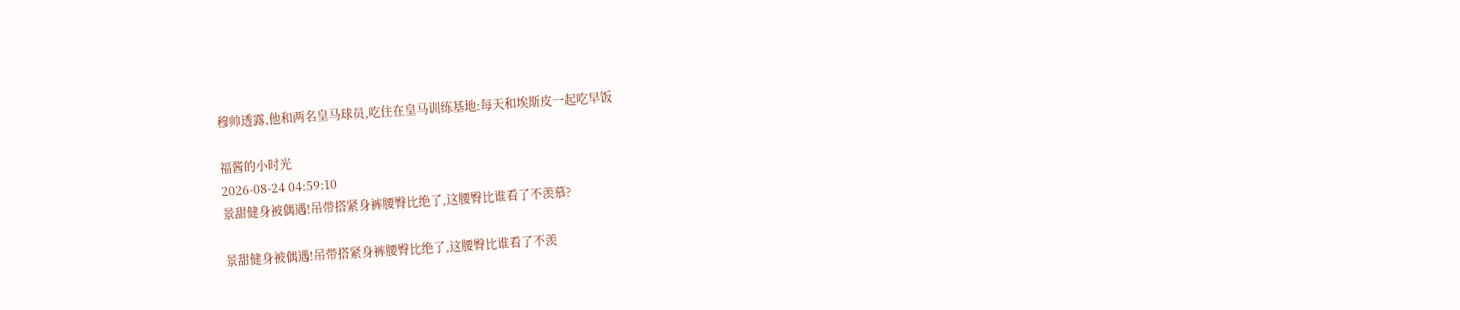穆帅透露,他和两名皇马球员,吃住在皇马训练基地:每天和埃斯皮一起吃早饭

福酱的小时光
2026-08-24 04:59:10
景甜健身被偶遇!吊带搭紧身裤腰臀比绝了,这腰臀比谁看了不羡慕?

景甜健身被偶遇!吊带搭紧身裤腰臀比绝了,这腰臀比谁看了不羡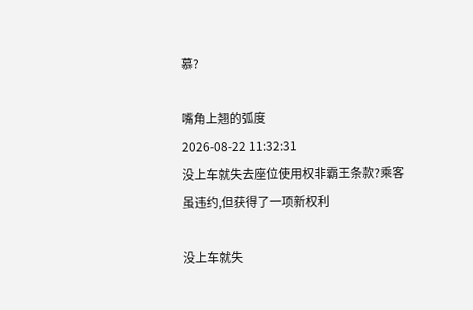慕?

嘴角上翘的弧度
2026-08-22 11:32:31
没上车就失去座位使用权非霸王条款?乘客虽违约,但获得了一项新权利

没上车就失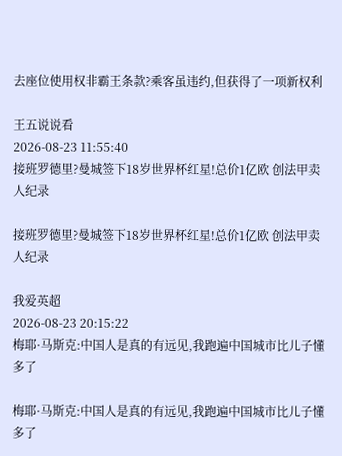去座位使用权非霸王条款?乘客虽违约,但获得了一项新权利

王五说说看
2026-08-23 11:55:40
接班罗德里?曼城签下18岁世界杯红星!总价1亿欧 创法甲卖人纪录

接班罗德里?曼城签下18岁世界杯红星!总价1亿欧 创法甲卖人纪录

我爱英超
2026-08-23 20:15:22
梅耶·马斯克:中国人是真的有远见,我跑遍中国城市比儿子懂多了

梅耶·马斯克:中国人是真的有远见,我跑遍中国城市比儿子懂多了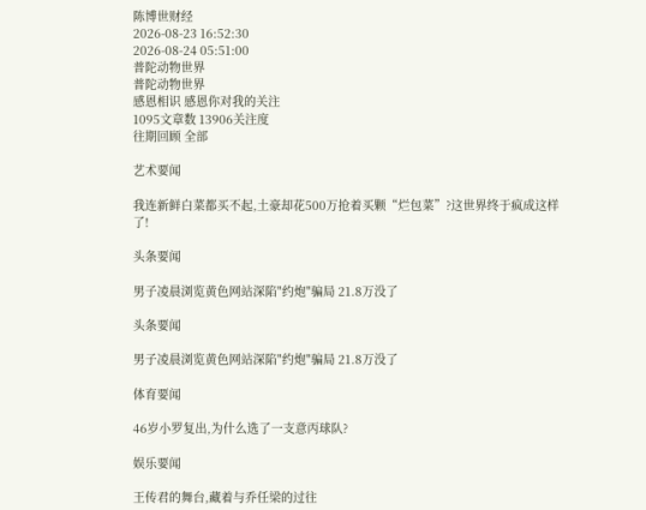陈博世财经
2026-08-23 16:52:30
2026-08-24 05:51:00
普陀动物世界
普陀动物世界
感恩相识 感恩你对我的关注
1095文章数 13906关注度
往期回顾 全部

艺术要闻

我连新鲜白菜都买不起,土豪却花500万抢着买颗“烂包菜”?这世界终于疯成这样了!

头条要闻

男子凌晨浏览黄色网站深陷"约炮"骗局 21.8万没了

头条要闻

男子凌晨浏览黄色网站深陷"约炮"骗局 21.8万没了

体育要闻

46岁小罗复出,为什么选了一支意丙球队?

娱乐要闻

王传君的舞台,藏着与乔任梁的过往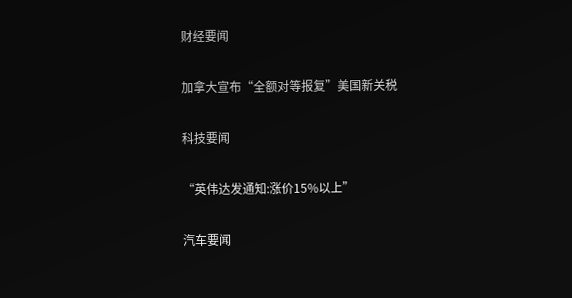财经要闻

加拿大宣布“全额对等报复”美国新关税

科技要闻

“英伟达发通知:涨价15%以上”

汽车要闻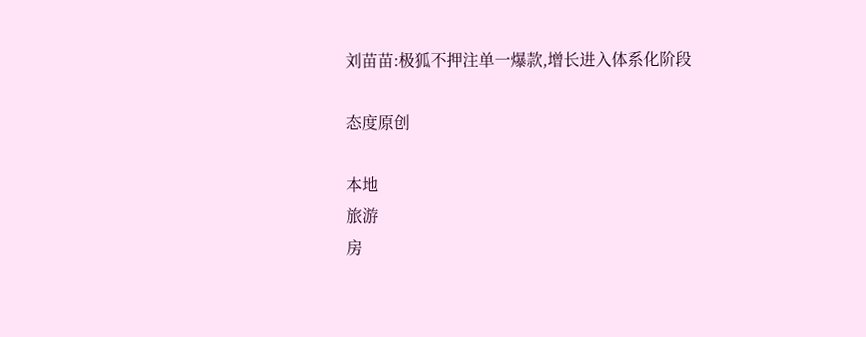刘苗苗:极狐不押注单一爆款,增长进入体系化阶段

态度原创

本地
旅游
房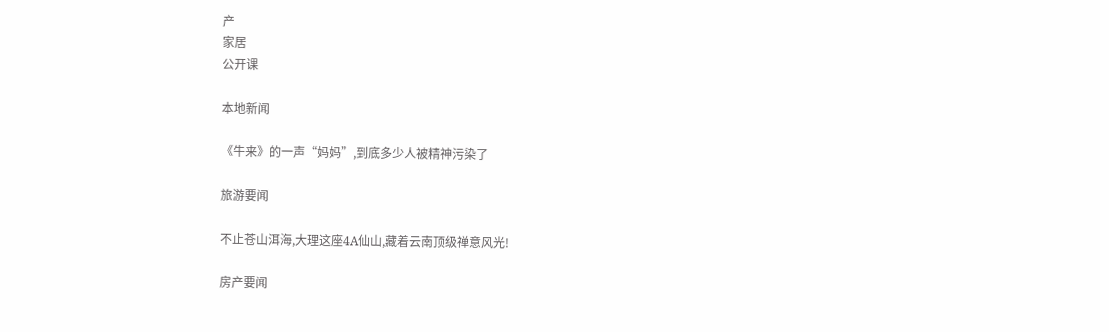产
家居
公开课

本地新闻

《牛来》的一声“妈妈”,到底多少人被精神污染了

旅游要闻

不止苍山洱海,大理这座4A仙山,藏着云南顶级禅意风光!

房产要闻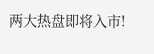两大热盘即将入市!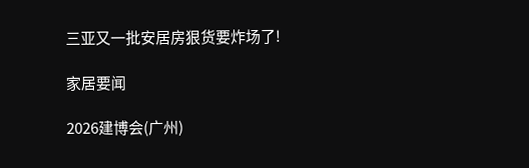三亚又一批安居房狠货要炸场了!

家居要闻

2026建博会(广州)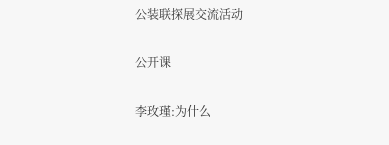公装联探展交流活动

公开课

李玫瑾:为什么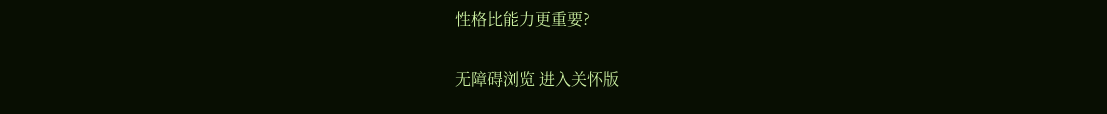性格比能力更重要?

无障碍浏览 进入关怀版